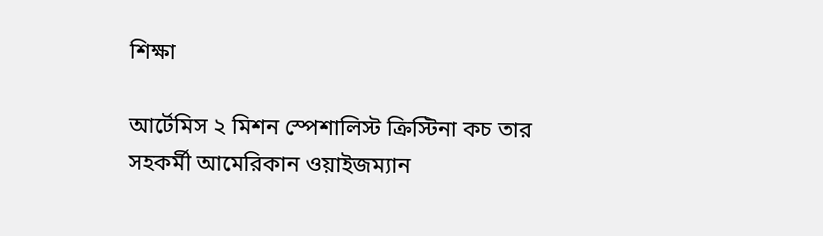শিক্ষা

আর্টেমিস ২ মিশন স্পেশালিস্ট ক্রিস্টিনা কচ তার সহকর্মী আমেরিকান ওয়াইজম্যান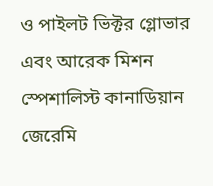ও পাইলট ভিক্টর গ্লোভার এবং আরেক মিশন স্পেশালিস্ট কানাডিয়ান জেরেমি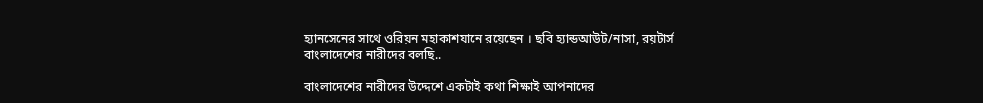হ্যানসেনের সাথে ওরিয়ন মহাকাশযানে রয়েছেন । ছবি হ্যান্ডআউট/নাসা, রয়টার্স
বাংলাদেশের নারীদের বলছি..

বাংলাদেশের নারীদের উদ্দেশে একটাই কথা শিক্ষাই আপনাদের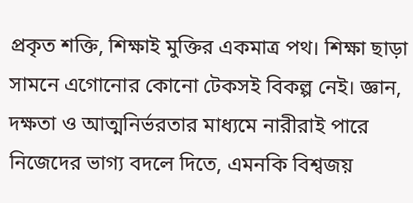প্রকৃত শক্তি, শিক্ষাই মুক্তির একমাত্র পথ। শিক্ষা ছাড়া সামনে এগোনোর কোনো টেকসই বিকল্প নেই। জ্ঞান, দক্ষতা ও আত্মনির্ভরতার মাধ্যমে নারীরাই পারে নিজেদের ভাগ্য বদলে দিতে, এমনকি বিশ্বজয়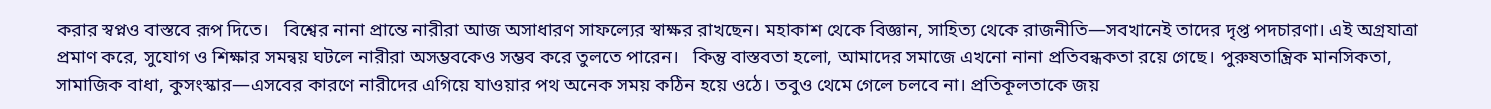করার স্বপ্নও বাস্তবে রূপ দিতে।   বিশ্বের নানা প্রান্তে নারীরা আজ অসাধারণ সাফল্যের স্বাক্ষর রাখছেন। মহাকাশ থেকে বিজ্ঞান, সাহিত্য থেকে রাজনীতি—সবখানেই তাদের দৃপ্ত পদচারণা। এই অগ্রযাত্রা প্রমাণ করে, সুযোগ ও শিক্ষার সমন্বয় ঘটলে নারীরা অসম্ভবকেও সম্ভব করে তুলতে পারেন।   কিন্তু বাস্তবতা হলো, আমাদের সমাজে এখনো নানা প্রতিবন্ধকতা রয়ে গেছে। পুরুষতান্ত্রিক মানসিকতা, সামাজিক বাধা, কুসংস্কার—এসবের কারণে নারীদের এগিয়ে যাওয়ার পথ অনেক সময় কঠিন হয়ে ওঠে। তবুও থেমে গেলে চলবে না। প্রতিকূলতাকে জয়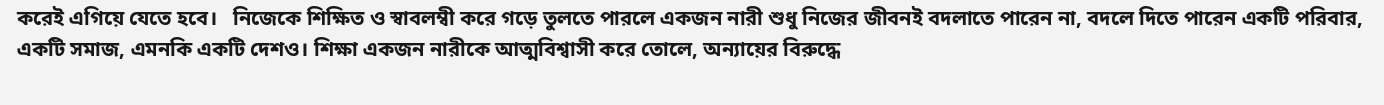করেই এগিয়ে যেতে হবে।   নিজেকে শিক্ষিত ও স্বাবলম্বী করে গড়ে তুলতে পারলে একজন নারী শুধু নিজের জীবনই বদলাতে পারেন না, বদলে দিতে পারেন একটি পরিবার, একটি সমাজ, এমনকি একটি দেশও। শিক্ষা একজন নারীকে আত্মবিশ্বাসী করে তোলে, অন্যায়ের বিরুদ্ধে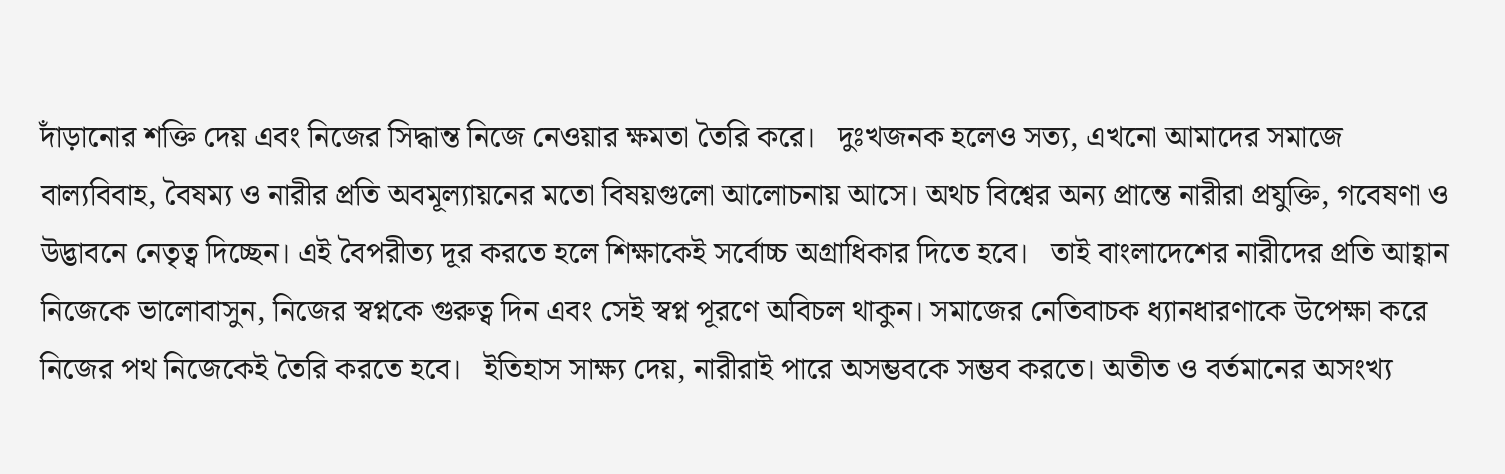দাঁড়ানোর শক্তি দেয় এবং নিজের সিদ্ধান্ত নিজে নেওয়ার ক্ষমতা তৈরি করে।   দুঃখজনক হলেও সত্য, এখনো আমাদের সমাজে বাল্যবিবাহ, বৈষম্য ও নারীর প্রতি অবমূল্যায়নের মতো বিষয়গুলো আলোচনায় আসে। অথচ বিশ্বের অন্য প্রান্তে নারীরা প্রযুক্তি, গবেষণা ও উদ্ভাবনে নেতৃত্ব দিচ্ছেন। এই বৈপরীত্য দূর করতে হলে শিক্ষাকেই সর্বোচ্চ অগ্রাধিকার দিতে হবে।   তাই বাংলাদেশের নারীদের প্রতি আহ্বান নিজেকে ভালোবাসুন, নিজের স্বপ্নকে গুরুত্ব দিন এবং সেই স্বপ্ন পূরণে অবিচল থাকুন। সমাজের নেতিবাচক ধ্যানধারণাকে উপেক্ষা করে নিজের পথ নিজেকেই তৈরি করতে হবে।   ইতিহাস সাক্ষ্য দেয়, নারীরাই পারে অসম্ভবকে সম্ভব করতে। অতীত ও বর্তমানের অসংখ্য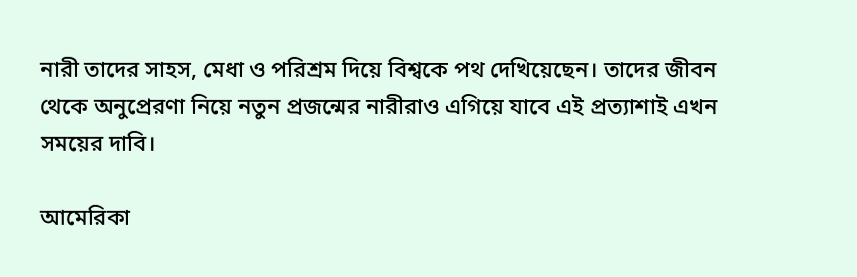নারী তাদের সাহস, মেধা ও পরিশ্রম দিয়ে বিশ্বকে পথ দেখিয়েছেন। তাদের জীবন থেকে অনুপ্রেরণা নিয়ে নতুন প্রজন্মের নারীরাও এগিয়ে যাবে এই প্রত্যাশাই এখন সময়ের দাবি।

আমেরিকা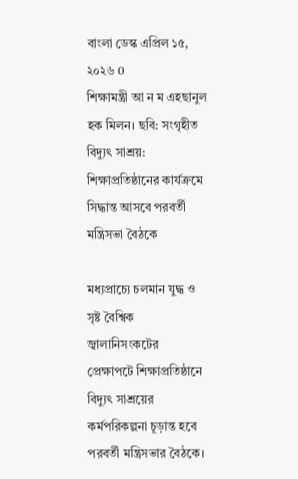বাংলা ডেস্ক এপ্রিল ১৫, ২০২৬ 0
শিক্ষামন্ত্রী আ ন ম এহছানুল হক মিলন। ছবি: সংগৃহীত
বিদ্যুৎ সাশ্রয়: শিক্ষাপ্রতিষ্ঠানের কার্যক্রমে সিদ্ধান্ত আসবে পরবর্তী মন্ত্রিসভা বৈঠকে

মধ্যপ্রাচ্যে চলমান যুদ্ধ ও সৃষ্ট বৈশ্বিক জ্বালানিসংকটের প্রেক্ষাপটে শিক্ষাপ্রতিষ্ঠানে বিদ্যুৎ সাশ্রয়ের কর্মপরিকল্পনা চূড়ান্ত হবে পরবর্তী মন্ত্রিসভার বৈঠকে।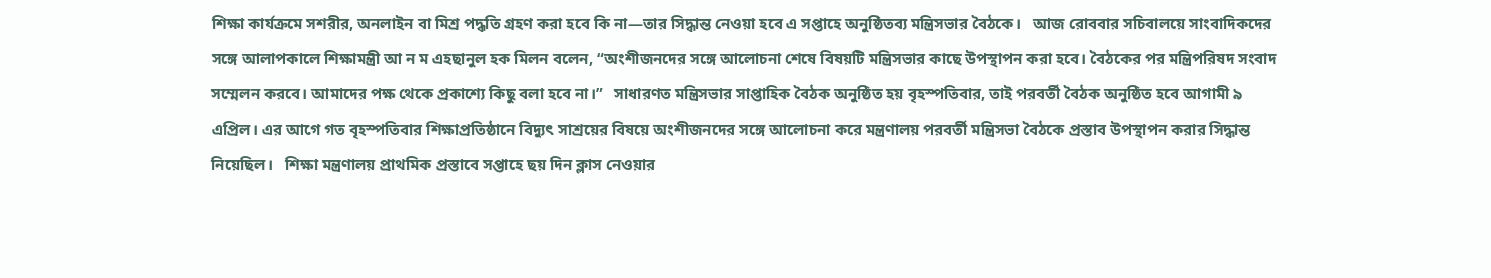শিক্ষা কার্যক্রমে সশরীর, অনলাইন বা মিশ্র পদ্ধতি গ্রহণ করা হবে কি না—তার সিদ্ধান্ত নেওয়া হবে এ সপ্তাহে অনুষ্ঠিতব্য মন্ত্রিসভার বৈঠকে।   আজ রোববার সচিবালয়ে সাংবাদিকদের সঙ্গে আলাপকালে শিক্ষামন্ত্রী আ ন ম এহছানুল হক মিলন বলেন, “অংশীজনদের সঙ্গে আলোচনা শেষে বিষয়টি মন্ত্রিসভার কাছে উপস্থাপন করা হবে। বৈঠকের পর মন্ত্রিপরিষদ সংবাদ সম্মেলন করবে। আমাদের পক্ষ থেকে প্রকাশ্যে কিছু বলা হবে না।”   সাধারণত মন্ত্রিসভার সাপ্তাহিক বৈঠক অনুষ্ঠিত হয় বৃহস্পতিবার, তাই পরবর্তী বৈঠক অনুষ্ঠিত হবে আগামী ৯ এপ্রিল। এর আগে গত বৃহস্পতিবার শিক্ষাপ্রতিষ্ঠানে বিদ্যুৎ সাশ্রয়ের বিষয়ে অংশীজনদের সঙ্গে আলোচনা করে মন্ত্রণালয় পরবর্তী মন্ত্রিসভা বৈঠকে প্রস্তাব উপস্থাপন করার সিদ্ধান্ত নিয়েছিল।   শিক্ষা মন্ত্রণালয় প্রাথমিক প্রস্তাবে সপ্তাহে ছয় দিন ক্লাস নেওয়ার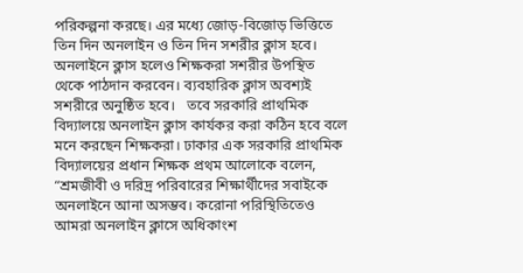পরিকল্পনা করছে। এর মধ্যে জোড়-বিজোড় ভিত্তিতে তিন দিন অনলাইন ও তিন দিন সশরীর ক্লাস হবে। অনলাইনে ক্লাস হলেও শিক্ষকরা সশরীর উপস্থিত থেকে পাঠদান করবেন। ব্যবহারিক ক্লাস অবশ্যই সশরীরে অনুষ্ঠিত হবে।   তবে সরকারি প্রাথমিক বিদ্যালয়ে অনলাইন ক্লাস কার্যকর করা কঠিন হবে বলে মনে করছেন শিক্ষকরা। ঢাকার এক সরকারি প্রাথমিক বিদ্যালয়ের প্রধান শিক্ষক প্রথম আলোকে বলেন, “শ্রমজীবী ও দরিদ্র পরিবারের শিক্ষার্থীদের সবাইকে অনলাইনে আনা অসম্ভব। করোনা পরিস্থিতিতেও আমরা অনলাইন ক্লাসে অধিকাংশ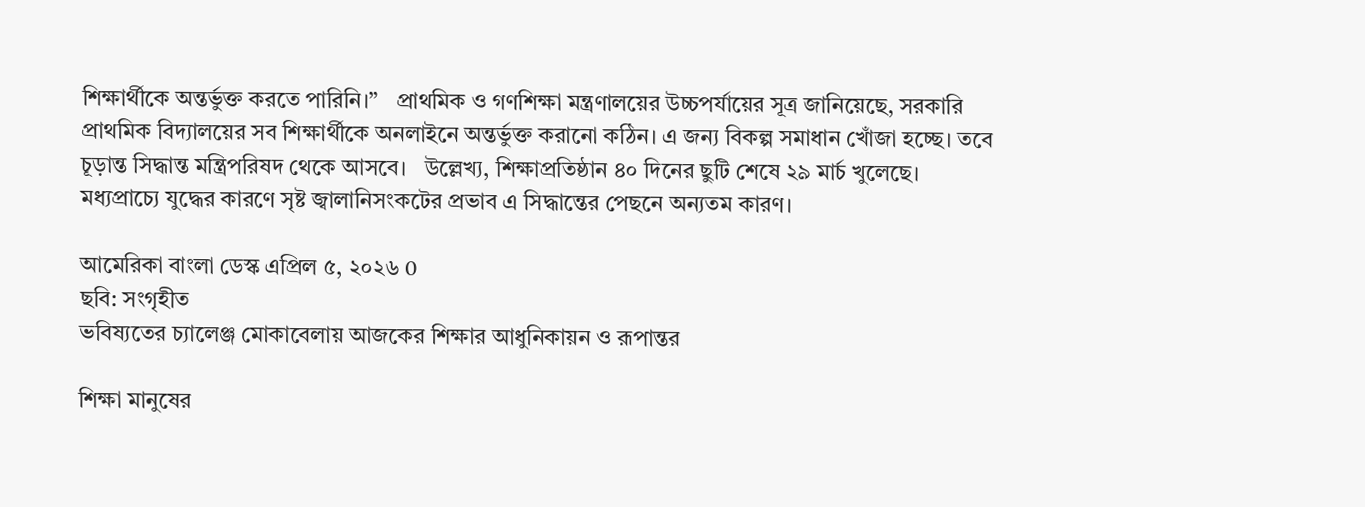শিক্ষার্থীকে অন্তর্ভুক্ত করতে পারিনি।”   প্রাথমিক ও গণশিক্ষা মন্ত্রণালয়ের উচ্চপর্যায়ের সূত্র জানিয়েছে, সরকারি প্রাথমিক বিদ্যালয়ের সব শিক্ষার্থীকে অনলাইনে অন্তর্ভুক্ত করানো কঠিন। এ জন্য বিকল্প সমাধান খোঁজা হচ্ছে। তবে চূড়ান্ত সিদ্ধান্ত মন্ত্রিপরিষদ থেকে আসবে।   উল্লেখ্য, শিক্ষাপ্রতিষ্ঠান ৪০ দিনের ছুটি শেষে ২৯ মার্চ খুলেছে। মধ্যপ্রাচ্যে যুদ্ধের কারণে সৃষ্ট জ্বালানিসংকটের প্রভাব এ সিদ্ধান্তের পেছনে অন্যতম কারণ।

আমেরিকা বাংলা ডেস্ক এপ্রিল ৫, ২০২৬ 0
ছবি: সংগৃহীত
ভবিষ্যতের চ্যালেঞ্জ মোকাবেলায় আজকের শিক্ষার আধুনিকায়ন ও রূপান্তর

শিক্ষা মানুষের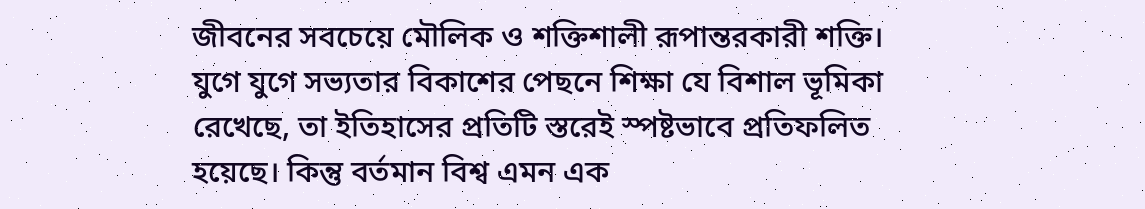জীবনের সবচেয়ে মৌলিক ও শক্তিশালী রূপান্তরকারী শক্তি। যুগে যুগে সভ্যতার বিকাশের পেছনে শিক্ষা যে বিশাল ভূমিকা রেখেছে, তা ইতিহাসের প্রতিটি স্তরেই স্পষ্টভাবে প্রতিফলিত হয়েছে। কিন্তু বর্তমান বিশ্ব এমন এক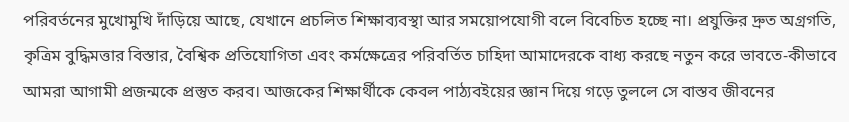পরিবর্তনের মুখোমুখি দাঁড়িয়ে আছে, যেখানে প্রচলিত শিক্ষাব্যবস্থা আর সময়োপযোগী বলে বিবেচিত হচ্ছে না। প্রযুক্তির দ্রুত অগ্রগতি, কৃত্রিম বুদ্ধিমত্তার বিস্তার, বৈশ্বিক প্রতিযোগিতা এবং কর্মক্ষেত্রের পরিবর্তিত চাহিদা আমাদেরকে বাধ্য করছে নতুন করে ভাবতে-কীভাবে আমরা আগামী প্রজন্মকে প্রস্তুত করব। আজকের শিক্ষার্থীকে কেবল পাঠ্যবইয়ের জ্ঞান দিয়ে গড়ে তুললে সে বাস্তব জীবনের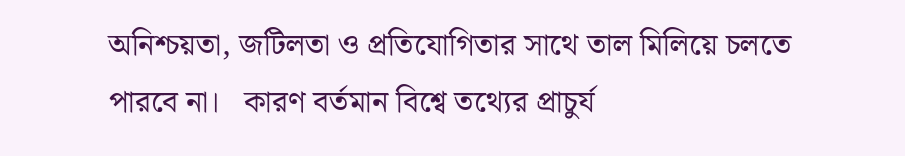অনিশ্চয়তা, জটিলতা ও প্রতিযোগিতার সাথে তাল মিলিয়ে চলতে পারবে না।   কারণ বর্তমান বিশ্বে তথ্যের প্রাচুর্য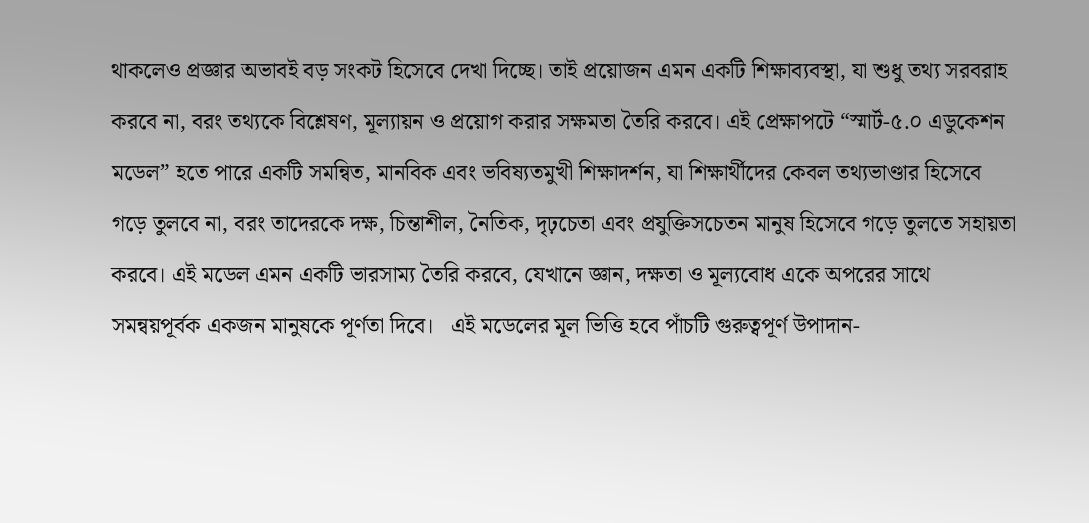থাকলেও প্রজ্ঞার অভাবই বড় সংকট হিসেবে দেখা দিচ্ছে। তাই প্রয়োজন এমন একটি শিক্ষাব্যবস্থা, যা শুধু তথ্য সরবরাহ করবে না, বরং তথ্যকে বিশ্লেষণ, মূল্যায়ন ও প্রয়োগ করার সক্ষমতা তৈরি করবে। এই প্রেক্ষাপটে “স্মার্ট-৫.০ এডুকেশন মডেল” হতে পারে একটি সমন্বিত, মানবিক এবং ভবিষ্যতমুখী শিক্ষাদর্শন, যা শিক্ষার্থীদের কেবল তথ্যভাণ্ডার হিসেবে গড়ে তুলবে না, বরং তাদেরকে দক্ষ, চিন্তাশীল, নৈতিক, দৃঢ়চেতা এবং প্রযুক্তিসচেতন মানুষ হিসেবে গড়ে তুলতে সহায়তা করবে। এই মডেল এমন একটি ভারসাম্য তৈরি করবে, যেখানে জ্ঞান, দক্ষতা ও মূল্যবোধ একে অপরের সাথে সমন্বয়পূর্বক একজন মানুষকে পূর্ণতা দিবে।   এই মডেলের মূল ভিত্তি হবে পাঁচটি গুরুত্বপূর্ণ উপাদান-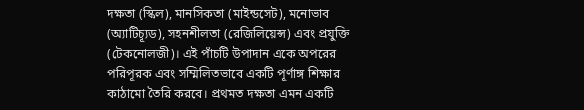দক্ষতা (স্কিল), মানসিকতা (মাইন্ডসেট), মনোভাব (অ্যাটিচ্যূড), সহনশীলতা (রেজিলিয়েন্স) এবং প্রযুক্তি (টেকনোলজী)। এই পাঁচটি উপাদান একে অপরের পরিপূরক এবং সম্মিলিতভাবে একটি পূর্ণাঙ্গ শিক্ষার কাঠামো তৈরি করবে। প্রথমত দক্ষতা এমন একটি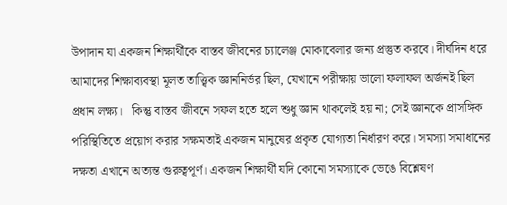উপাদান যা একজন শিক্ষার্থীকে বাস্তব জীবনের চ্যালেঞ্জ মোকাবেলার জন্য প্রস্তুত করবে। দীর্ঘদিন ধরে আমাদের শিক্ষাব্যবস্থা মূলত তাত্ত্বিক জ্ঞাননির্ভর ছিল, যেখানে পরীক্ষায় ভালো ফলাফল অর্জনই ছিল প্রধান লক্ষ্য।   কিন্তু বাস্তব জীবনে সফল হতে হলে শুধু জ্ঞান থাকলেই হয় না; সেই জ্ঞানকে প্রাসঙ্গিক পরিস্থিতিতে প্রয়োগ করার সক্ষমতাই একজন মানুষের প্রকৃত যোগ্যতা নির্ধারণ করে। সমস্যা সমাধানের দক্ষতা এখানে অত্যন্ত গুরুত্বপূর্ণ। একজন শিক্ষার্থী যদি কোনো সমস্যাকে ভেঙে বিশ্লেষণ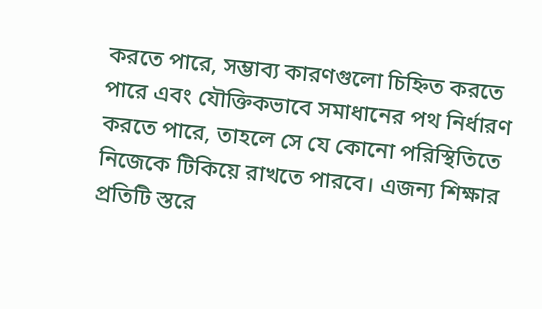করতে পারে, সম্ভাব্য কারণগুলো চিহ্নিত করতে পারে এবং যৌক্তিকভাবে সমাধানের পথ নির্ধারণ করতে পারে, তাহলে সে যে কোনো পরিস্থিতিতে নিজেকে টিকিয়ে রাখতে পারবে। এজন্য শিক্ষার প্রতিটি স্তরে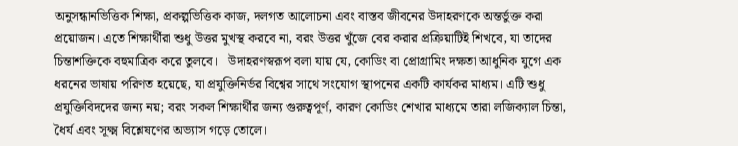অনুসন্ধানভিত্তিক শিক্ষা, প্রকল্পভিত্তিক কাজ, দলগত আলোচনা এবং বাস্তব জীবনের উদাহরণকে অন্তর্ভুক্ত করা প্রয়োজন। এতে শিক্ষার্থীরা শুধু উত্তর মুখস্থ করবে না, বরং উত্তর খুঁজে বের করার প্রক্রিয়াটিই শিখবে, যা তাদের চিন্তাশক্তিকে বহুমাত্রিক করে তুলবে।   উদাহরণস্বরূপ বলা যায় যে, কোডিং বা প্রোগ্রামিং দক্ষতা আধুনিক যুগে এক ধরনের ভাষায় পরিণত হয়েছে, যা প্রযুক্তিনির্ভর বিশ্বের সাথে সংযোগ স্থাপনের একটি কার্যকর মাধ্যম। এটি শুধু প্রযুক্তিবিদদের জন্য নয়; বরং সকল শিক্ষার্থীর জন্য গুরুত্বপূর্ণ, কারণ কোডিং শেখার মাধ্যমে তারা লজিক্যাল চিন্তা, ধৈর্য এবং সূক্ষ্ম বিশ্লেষণের অভ্যাস গড়ে তোলে।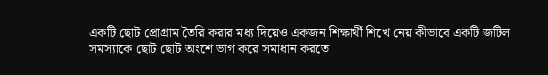একটি ছোট প্রোগ্রাম তৈরি করার মধ্য দিয়েও একজন শিক্ষার্থী শিখে নেয় কীভাবে একটি জটিল সমস্যাকে ছোট ছোট অংশে ভাগ করে সমাধান করতে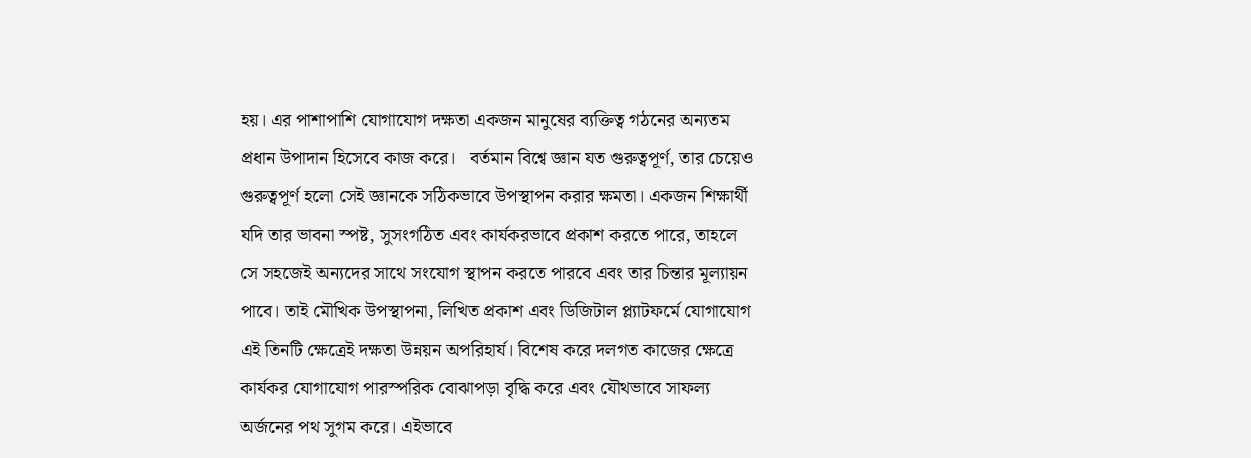হয়। এর পাশাপাশি যোগাযোগ দক্ষতা একজন মানুষের ব্যক্তিত্ব গঠনের অন্যতম প্রধান উপাদান হিসেবে কাজ করে।   বর্তমান বিশ্বে জ্ঞান যত গুরুত্বপূর্ণ, তার চেয়েও গুরুত্বপূর্ণ হলো সেই জ্ঞানকে সঠিকভাবে উপস্থাপন করার ক্ষমতা। একজন শিক্ষার্থী যদি তার ভাবনা স্পষ্ট, সুসংগঠিত এবং কার্যকরভাবে প্রকাশ করতে পারে, তাহলে সে সহজেই অন্যদের সাথে সংযোগ স্থাপন করতে পারবে এবং তার চিন্তার মূল্যায়ন পাবে। তাই মৌখিক উপস্থাপনা, লিখিত প্রকাশ এবং ডিজিটাল প্ল্যাটফর্মে যোগাযোগ এই তিনটি ক্ষেত্রেই দক্ষতা উন্নয়ন অপরিহার্য। বিশেষ করে দলগত কাজের ক্ষেত্রে কার্যকর যোগাযোগ পারস্পরিক বোঝাপড়া বৃদ্ধি করে এবং যৌথভাবে সাফল্য অর্জনের পথ সুগম করে। এইভাবে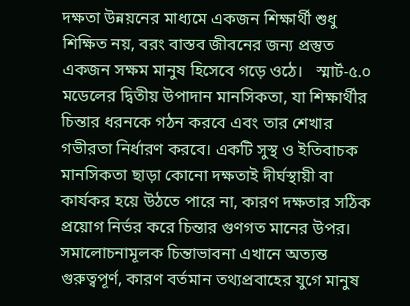দক্ষতা উন্নয়নের মাধ্যমে একজন শিক্ষার্থী শুধু শিক্ষিত নয়, বরং বাস্তব জীবনের জন্য প্রস্তুত একজন সক্ষম মানুষ হিসেবে গড়ে ওঠে।   স্মার্ট-৫.০ মডেলের দ্বিতীয় উপাদান মানসিকতা, যা শিক্ষার্থীর চিন্তার ধরনকে গঠন করবে এবং তার শেখার গভীরতা নির্ধারণ করবে। একটি সুস্থ ও ইতিবাচক মানসিকতা ছাড়া কোনো দক্ষতাই দীর্ঘস্থায়ী বা কার্যকর হয়ে উঠতে পারে না, কারণ দক্ষতার সঠিক প্রয়োগ নির্ভর করে চিন্তার গুণগত মানের উপর। সমালোচনামূলক চিন্তাভাবনা এখানে অত্যন্ত গুরুত্বপূর্ণ, কারণ বর্তমান তথ্যপ্রবাহের যুগে মানুষ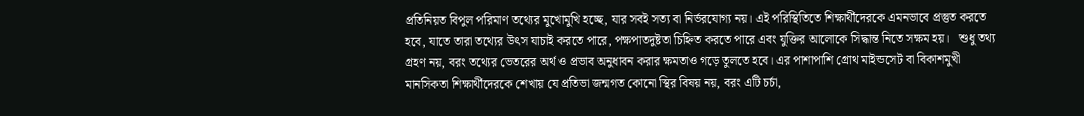প্রতিনিয়ত বিপুল পরিমাণ তথ্যের মুখোমুখি হচ্ছে, যার সবই সত্য বা নির্ভরযোগ্য নয়। এই পরিস্থিতিতে শিক্ষার্থীদেরকে এমনভাবে প্রস্তুত করতে হবে, যাতে তারা তথ্যের উৎস যাচাই করতে পারে, পক্ষপাতদুষ্টতা চিহ্নিত করতে পারে এবং যুক্তির আলোকে সিদ্ধান্ত নিতে সক্ষম হয়।   শুধু তথ্য গ্রহণ নয়, বরং তথ্যের ভেতরের অর্থ ও প্রভাব অনুধাবন করার ক্ষমতাও গড়ে তুলতে হবে। এর পাশাপাশি গ্রোথ মাইন্ডসেট বা বিকাশমুখী মানসিকতা শিক্ষার্থীদেরকে শেখায় যে প্রতিভা জন্মগত কোনো স্থির বিষয় নয়, বরং এটি চর্চা,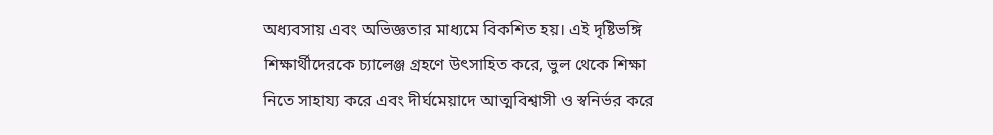অধ্যবসায় এবং অভিজ্ঞতার মাধ্যমে বিকশিত হয়। এই দৃষ্টিভঙ্গি শিক্ষার্থীদেরকে চ্যালেঞ্জ গ্রহণে উৎসাহিত করে, ভুল থেকে শিক্ষা নিতে সাহায্য করে এবং দীর্ঘমেয়াদে আত্মবিশ্বাসী ও স্বনির্ভর করে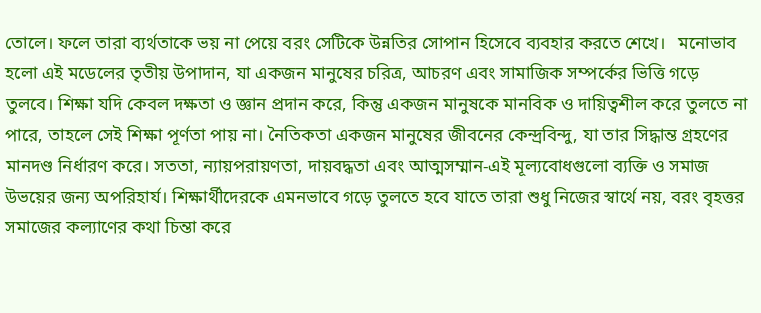তোলে। ফলে তারা ব্যর্থতাকে ভয় না পেয়ে বরং সেটিকে উন্নতির সোপান হিসেবে ব্যবহার করতে শেখে।   মনোভাব হলো এই মডেলের তৃতীয় উপাদান, যা একজন মানুষের চরিত্র, আচরণ এবং সামাজিক সম্পর্কের ভিত্তি গড়ে তুলবে। শিক্ষা যদি কেবল দক্ষতা ও জ্ঞান প্রদান করে, কিন্তু একজন মানুষকে মানবিক ও দায়িত্বশীল করে তুলতে না পারে, তাহলে সেই শিক্ষা পূর্ণতা পায় না। নৈতিকতা একজন মানুষের জীবনের কেন্দ্রবিন্দু, যা তার সিদ্ধান্ত গ্রহণের মানদণ্ড নির্ধারণ করে। সততা, ন্যায়পরায়ণতা, দায়বদ্ধতা এবং আত্মসম্মান-এই মূল্যবোধগুলো ব্যক্তি ও সমাজ উভয়ের জন্য অপরিহার্য। শিক্ষার্থীদেরকে এমনভাবে গড়ে তুলতে হবে যাতে তারা শুধু নিজের স্বার্থে নয়, বরং বৃহত্তর সমাজের কল্যাণের কথা চিন্তা করে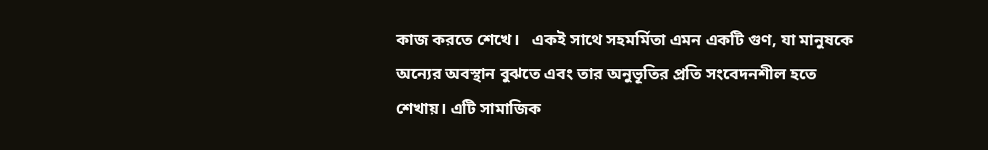কাজ করতে শেখে।   একই সাথে সহমর্মিতা এমন একটি গুণ, যা মানুষকে অন্যের অবস্থান বুঝতে এবং তার অনুভূতির প্রতি সংবেদনশীল হতে শেখায়। এটি সামাজিক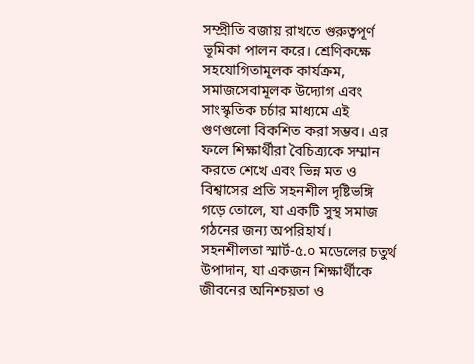সম্প্রীতি বজায় রাখতে গুরুত্বপূর্ণ ভূমিকা পালন করে। শ্রেণিকক্ষে সহযোগিতামূলক কার্যক্রম, সমাজসেবামূলক উদ্যোগ এবং সাংস্কৃতিক চর্চার মাধ্যমে এই গুণগুলো বিকশিত করা সম্ভব। এর ফলে শিক্ষার্থীরা বৈচিত্র্যকে সম্মান করতে শেখে এবং ভিন্ন মত ও বিশ্বাসের প্রতি সহনশীল দৃষ্টিভঙ্গি গড়ে তোলে, যা একটি সুস্থ সমাজ গঠনের জন্য অপরিহার্য।   সহনশীলতা স্মার্ট-৫.০ মডেলের চতুর্থ উপাদান, যা একজন শিক্ষার্থীকে জীবনের অনিশ্চয়তা ও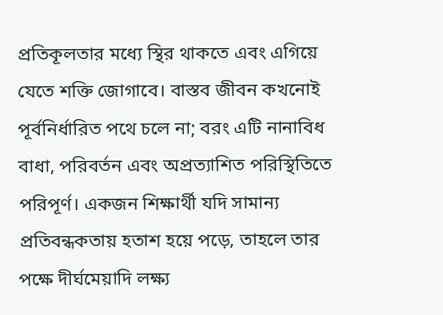প্রতিকূলতার মধ্যে স্থির থাকতে এবং এগিয়ে যেতে শক্তি জোগাবে। বাস্তব জীবন কখনোই পূর্বনির্ধারিত পথে চলে না; বরং এটি নানাবিধ বাধা, পরিবর্তন এবং অপ্রত্যাশিত পরিস্থিতিতে পরিপূর্ণ। একজন শিক্ষার্থী যদি সামান্য প্রতিবন্ধকতায় হতাশ হয়ে পড়ে, তাহলে তার পক্ষে দীর্ঘমেয়াদি লক্ষ্য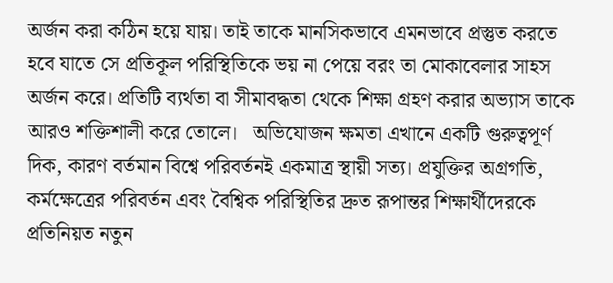অর্জন করা কঠিন হয়ে যায়। তাই তাকে মানসিকভাবে এমনভাবে প্রস্তুত করতে হবে যাতে সে প্রতিকূল পরিস্থিতিকে ভয় না পেয়ে বরং তা মোকাবেলার সাহস অর্জন করে। প্রতিটি ব্যর্থতা বা সীমাবদ্ধতা থেকে শিক্ষা গ্রহণ করার অভ্যাস তাকে আরও শক্তিশালী করে তোলে।   অভিযোজন ক্ষমতা এখানে একটি গুরুত্বপূর্ণ দিক, কারণ বর্তমান বিশ্বে পরিবর্তনই একমাত্র স্থায়ী সত্য। প্রযুক্তির অগ্রগতি, কর্মক্ষেত্রের পরিবর্তন এবং বৈশ্বিক পরিস্থিতির দ্রুত রূপান্তর শিক্ষার্থীদেরকে প্রতিনিয়ত নতুন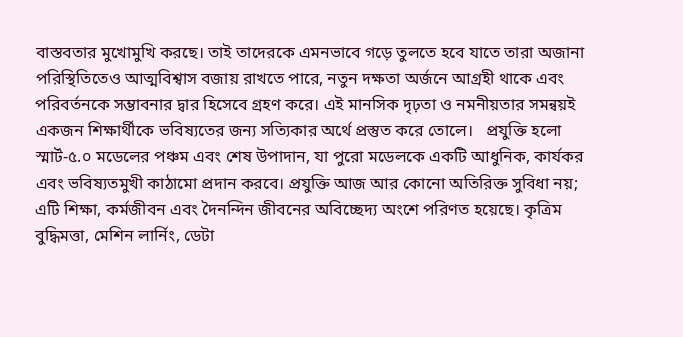বাস্তবতার মুখোমুখি করছে। তাই তাদেরকে এমনভাবে গড়ে তুলতে হবে যাতে তারা অজানা পরিস্থিতিতেও আত্মবিশ্বাস বজায় রাখতে পারে, নতুন দক্ষতা অর্জনে আগ্রহী থাকে এবং পরিবর্তনকে সম্ভাবনার দ্বার হিসেবে গ্রহণ করে। এই মানসিক দৃঢ়তা ও নমনীয়তার সমন্বয়ই একজন শিক্ষার্থীকে ভবিষ্যতের জন্য সত্যিকার অর্থে প্রস্তুত করে তোলে।   প্রযুক্তি হলো স্মার্ট-৫.০ মডেলের পঞ্চম এবং শেষ উপাদান, যা পুরো মডেলকে একটি আধুনিক, কার্যকর এবং ভবিষ্যতমুখী কাঠামো প্রদান করবে। প্রযুক্তি আজ আর কোনো অতিরিক্ত সুবিধা নয়; এটি শিক্ষা, কর্মজীবন এবং দৈনন্দিন জীবনের অবিচ্ছেদ্য অংশে পরিণত হয়েছে। কৃত্রিম বুদ্ধিমত্তা, মেশিন লার্নিং, ডেটা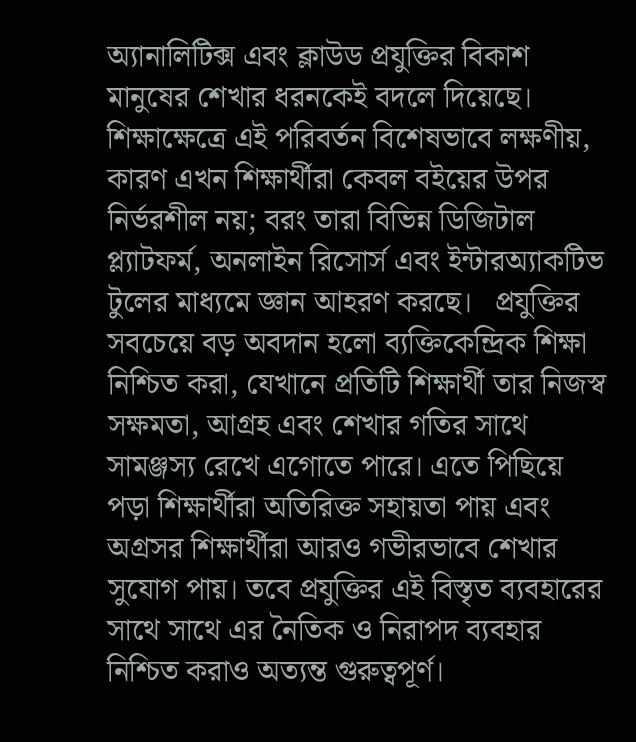অ্যানালিটিক্স এবং ক্লাউড প্রযুক্তির বিকাশ মানুষের শেখার ধরনকেই বদলে দিয়েছে। শিক্ষাক্ষেত্রে এই পরিবর্তন বিশেষভাবে লক্ষণীয়, কারণ এখন শিক্ষার্থীরা কেবল বইয়ের উপর নির্ভরশীল নয়; বরং তারা বিভিন্ন ডিজিটাল প্ল্যাটফর্ম, অনলাইন রিসোর্স এবং ইন্টারঅ্যাকটিভ টুলের মাধ্যমে জ্ঞান আহরণ করছে।   প্রযুক্তির সবচেয়ে বড় অবদান হলো ব্যক্তিকেন্দ্রিক শিক্ষা নিশ্চিত করা, যেখানে প্রতিটি শিক্ষার্থী তার নিজস্ব সক্ষমতা, আগ্রহ এবং শেখার গতির সাথে সামঞ্জস্য রেখে এগোতে পারে। এতে পিছিয়ে পড়া শিক্ষার্থীরা অতিরিক্ত সহায়তা পায় এবং অগ্রসর শিক্ষার্থীরা আরও গভীরভাবে শেখার সুযোগ পায়। তবে প্রযুক্তির এই বিস্তৃত ব্যবহারের সাথে সাথে এর নৈতিক ও নিরাপদ ব্যবহার নিশ্চিত করাও অত্যন্ত গুরুত্বপূর্ণ।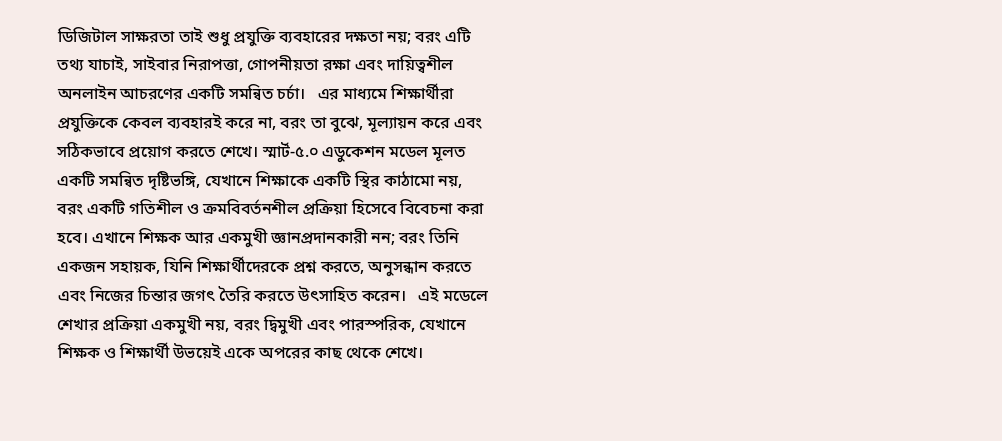ডিজিটাল সাক্ষরতা তাই শুধু প্রযুক্তি ব্যবহারের দক্ষতা নয়; বরং এটি তথ্য যাচাই, সাইবার নিরাপত্তা, গোপনীয়তা রক্ষা এবং দায়িত্বশীল অনলাইন আচরণের একটি সমন্বিত চর্চা।   এর মাধ্যমে শিক্ষার্থীরা প্রযুক্তিকে কেবল ব্যবহারই করে না, বরং তা বুঝে, মূল্যায়ন করে এবং সঠিকভাবে প্রয়োগ করতে শেখে। স্মার্ট-৫.০ এডুকেশন মডেল মূলত একটি সমন্বিত দৃষ্টিভঙ্গি, যেখানে শিক্ষাকে একটি স্থির কাঠামো নয়, বরং একটি গতিশীল ও ক্রমবিবর্তনশীল প্রক্রিয়া হিসেবে বিবেচনা করা হবে। এখানে শিক্ষক আর একমুখী জ্ঞানপ্রদানকারী নন; বরং তিনি একজন সহায়ক, যিনি শিক্ষার্থীদেরকে প্রশ্ন করতে, অনুসন্ধান করতে এবং নিজের চিন্তার জগৎ তৈরি করতে উৎসাহিত করেন।   এই মডেলে শেখার প্রক্রিয়া একমুখী নয়, বরং দ্বিমুখী এবং পারস্পরিক, যেখানে শিক্ষক ও শিক্ষার্থী উভয়েই একে অপরের কাছ থেকে শেখে।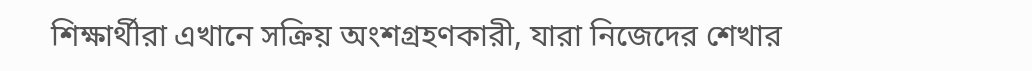শিক্ষার্থীরা এখানে সক্রিয় অংশগ্রহণকারী, যারা নিজেদের শেখার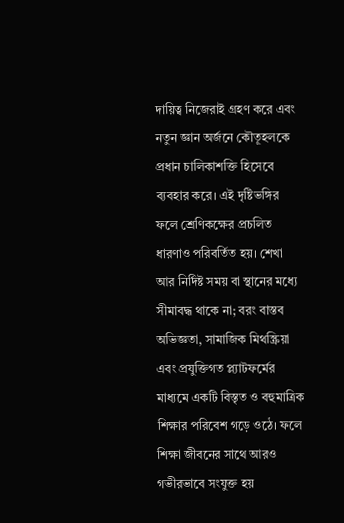দায়িত্ব নিজেরাই গ্রহণ করে এবং নতুন জ্ঞান অর্জনে কৌতূহলকে প্রধান চালিকাশক্তি হিসেবে ব্যবহার করে। এই দৃষ্টিভঙ্গির ফলে শ্রেণিকক্ষের প্রচলিত ধারণাও পরিবর্তিত হয়। শেখা আর নির্দিষ্ট সময় বা স্থানের মধ্যে সীমাবদ্ধ থাকে না; বরং বাস্তব অভিজ্ঞতা, সামাজিক মিথস্ক্রিয়া এবং প্রযুক্তিগত প্ল্যাটফর্মের মাধ্যমে একটি বিস্তৃত ও বহুমাত্রিক শিক্ষার পরিবেশ গড়ে ওঠে। ফলে শিক্ষা জীবনের সাথে আরও গভীরভাবে সংযুক্ত হয়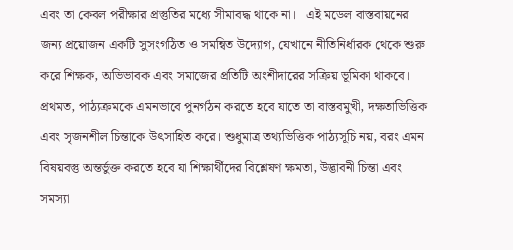এবং তা কেবল পরীক্ষার প্রস্তুতির মধ্যে সীমাবদ্ধ থাকে না।   এই মডেল বাস্তবায়নের জন্য প্রয়োজন একটি সুসংগঠিত ও সমন্বিত উদ্যোগ, যেখানে নীতিনির্ধারক থেকে শুরু করে শিক্ষক, অভিভাবক এবং সমাজের প্রতিটি অংশীদারের সক্রিয় ভূমিকা থাকবে। প্রথমত, পাঠ্যক্রমকে এমনভাবে পুনর্গঠন করতে হবে যাতে তা বাস্তবমুখী, দক্ষতাভিত্তিক এবং সৃজনশীল চিন্তাকে উৎসাহিত করে। শুধুমাত্র তথ্যভিত্তিক পাঠ্যসূচি নয়, বরং এমন বিষয়বস্তু অন্তর্ভুক্ত করতে হবে যা শিক্ষার্থীদের বিশ্লেষণ ক্ষমতা, উদ্ভাবনী চিন্তা এবং সমস্যা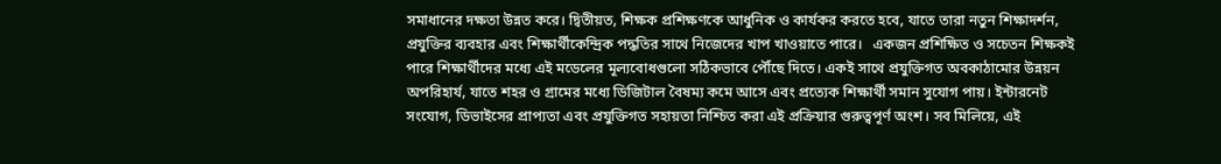সমাধানের দক্ষতা উন্নত করে। দ্বিতীয়ত, শিক্ষক প্রশিক্ষণকে আধুনিক ও কার্যকর করতে হবে, যাতে তারা নতুন শিক্ষাদর্শন, প্রযুক্তির ব্যবহার এবং শিক্ষার্থীকেন্দ্রিক পদ্ধতির সাথে নিজেদের খাপ খাওয়াতে পারে।   একজন প্রশিক্ষিত ও সচেতন শিক্ষকই পারে শিক্ষার্থীদের মধ্যে এই মডেলের মূল্যবোধগুলো সঠিকভাবে পৌঁছে দিতে। একই সাথে প্রযুক্তিগত অবকাঠামোর উন্নয়ন অপরিহার্য, যাতে শহর ও গ্রামের মধ্যে ডিজিটাল বৈষম্য কমে আসে এবং প্রত্যেক শিক্ষার্থী সমান সুযোগ পায়। ইন্টারনেট সংযোগ, ডিভাইসের প্রাপ্যতা এবং প্রযুক্তিগত সহায়তা নিশ্চিত করা এই প্রক্রিয়ার গুরুত্বপূর্ণ অংশ। সব মিলিয়ে, এই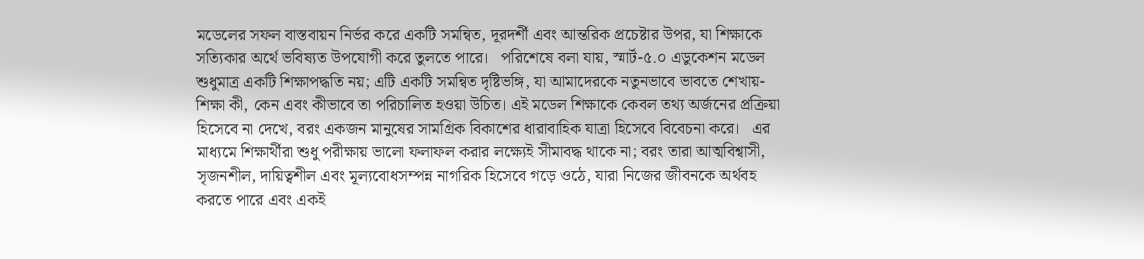মডেলের সফল বাস্তবায়ন নির্ভর করে একটি সমন্বিত, দূরদর্শী এবং আন্তরিক প্রচেষ্টার উপর, যা শিক্ষাকে সত্যিকার অর্থে ভবিষ্যত উপযোগী করে তুলতে পারে।   পরিশেষে বলা যায়, স্মার্ট-৫.০ এডুকেশন মডেল শুধুমাত্র একটি শিক্ষাপদ্ধতি নয়; এটি একটি সমন্বিত দৃষ্টিভঙ্গি, যা আমাদেরকে নতুনভাবে ভাবতে শেখায়-শিক্ষা কী, কেন এবং কীভাবে তা পরিচালিত হওয়া উচিত। এই মডেল শিক্ষাকে কেবল তথ্য অর্জনের প্রক্রিয়া হিসেবে না দেখে, বরং একজন মানুষের সামগ্রিক বিকাশের ধারাবাহিক যাত্রা হিসেবে বিবেচনা করে।   এর মাধ্যমে শিক্ষার্থীরা শুধু পরীক্ষায় ভালো ফলাফল করার লক্ষ্যেই সীমাবদ্ধ থাকে না; বরং তারা আত্মবিশ্বাসী, সৃজনশীল, দায়িত্বশীল এবং মূল্যবোধসম্পন্ন নাগরিক হিসেবে গড়ে ওঠে, যারা নিজের জীবনকে অর্থবহ করতে পারে এবং একই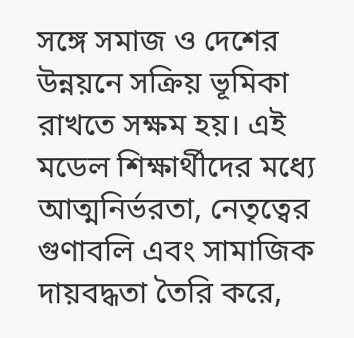সঙ্গে সমাজ ও দেশের উন্নয়নে সক্রিয় ভূমিকা রাখতে সক্ষম হয়। এই মডেল শিক্ষার্থীদের মধ্যে আত্মনির্ভরতা, নেতৃত্বের গুণাবলি এবং সামাজিক দায়বদ্ধতা তৈরি করে,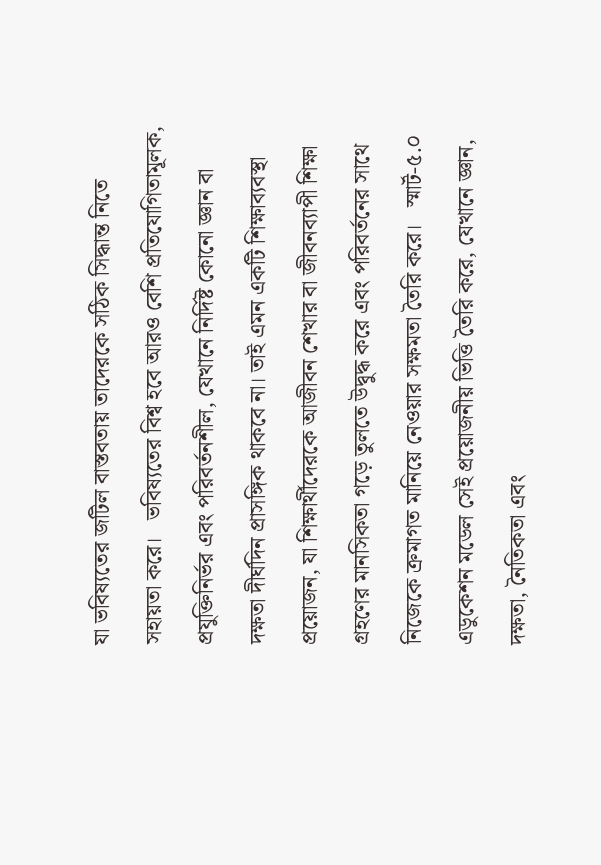যা ভবিষ্যতের জটিল বাস্তবতায় তাদেরকে সঠিক সিদ্ধান্ত নিতে সহায়তা করে।   ভবিষ্যতের বিশ্ব হবে আরও বেশি প্রতিযোগিতামূলক, প্রযুক্তিনির্ভর এবং পরিবর্তনশীল, যেখানে নির্দিষ্ট কোনো জ্ঞান বা দক্ষতা দীর্ঘদিন প্রাসঙ্গিক থাকবে না। তাই এমন একটি শিক্ষাব্যবস্থা প্রয়োজন, যা শিক্ষার্থীদেরকে আজীবন শেখার বা জীবনব্যাপী শিক্ষা গ্রহণের মানসিকতা গড়ে তুলতে উদ্বুদ্ধ করে এবং পরিবর্তনের সাথে নিজেকে ক্রমাগত মানিয়ে নেওয়ার সক্ষমতা তৈরি করে।   স্মার্ট-৫.০ এডুকেশন মডেল সেই প্রয়োজনীয় ভিত্তি তৈরি করে, যেখানে জ্ঞান, দক্ষতা, নৈতিকতা এবং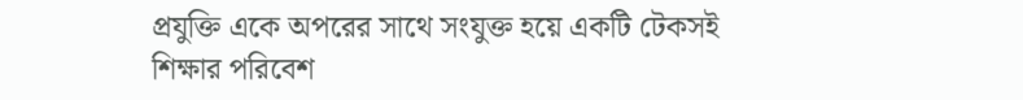প্রযুক্তি একে অপরের সাথে সংযুক্ত হয়ে একটি টেকসই শিক্ষার পরিবেশ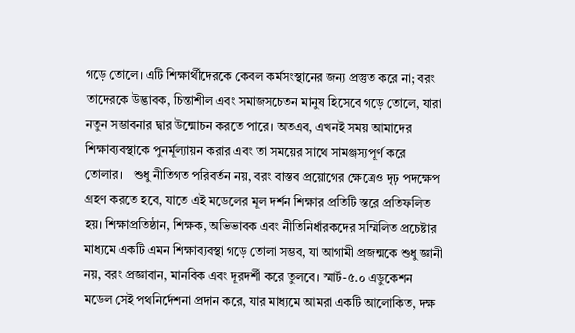গড়ে তোলে। এটি শিক্ষার্থীদেরকে কেবল কর্মসংস্থানের জন্য প্রস্তুত করে না; বরং তাদেরকে উদ্ভাবক, চিন্তাশীল এবং সমাজসচেতন মানুষ হিসেবে গড়ে তোলে, যারা নতুন সম্ভাবনার দ্বার উন্মোচন করতে পারে। অতএব, এখনই সময় আমাদের শিক্ষাব্যবস্থাকে পুনর্মূল্যায়ন করার এবং তা সময়ের সাথে সামঞ্জস্যপূর্ণ করে তোলার।   শুধু নীতিগত পরিবর্তন নয়, বরং বাস্তব প্রয়োগের ক্ষেত্রেও দৃঢ় পদক্ষেপ গ্রহণ করতে হবে, যাতে এই মডেলের মূল দর্শন শিক্ষার প্রতিটি স্তরে প্রতিফলিত হয়। শিক্ষাপ্রতিষ্ঠান, শিক্ষক, অভিভাবক এবং নীতিনির্ধারকদের সম্মিলিত প্রচেষ্টার মাধ্যমে একটি এমন শিক্ষাব্যবস্থা গড়ে তোলা সম্ভব, যা আগামী প্রজন্মকে শুধু জ্ঞানী নয়, বরং প্রজ্ঞাবান, মানবিক এবং দূরদর্শী করে তুলবে। স্মার্ট-৫.০ এডুকেশন মডেল সেই পথনির্দেশনা প্রদান করে, যার মাধ্যমে আমরা একটি আলোকিত, দক্ষ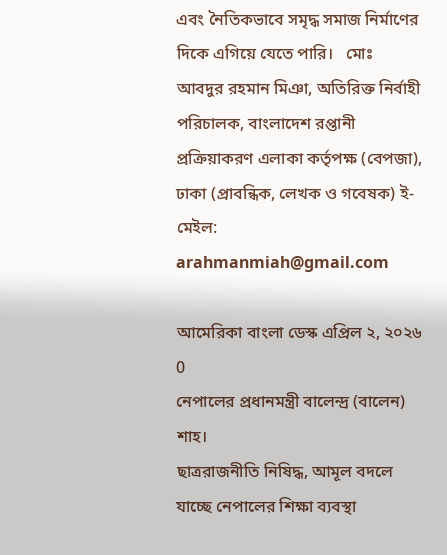এবং নৈতিকভাবে সমৃদ্ধ সমাজ নির্মাণের দিকে এগিয়ে যেতে পারি।   মোঃ আবদুর রহমান মিঞা, অতিরিক্ত নির্বাহী পরিচালক, বাংলাদেশ রপ্তানী প্রক্রিয়াকরণ এলাকা কর্তৃপক্ষ (বেপজা), ঢাকা (প্রাবন্ধিক, লেখক ও গবেষক) ই-মেইল: arahmanmiah@gmail.com

আমেরিকা বাংলা ডেস্ক এপ্রিল ২, ২০২৬ 0
নেপালের প্রধানমন্ত্রী বালেন্দ্র (বালেন) শাহ।
ছাত্ররাজনীতি নিষিদ্ধ, আমূল বদলে যাচ্ছে নেপালের শিক্ষা ব্যবস্থা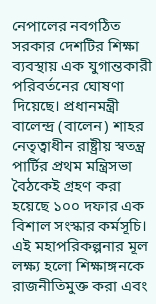নেপালের নবগঠিত সরকার দেশটির শিক্ষা ব্যবস্থায় এক যুগান্তকারী পরিবর্তনের ঘোষণা দিয়েছে। প্রধানমন্ত্রী বালেন্দ্র (বালেন) শাহর নেতৃত্বাধীন রাষ্ট্রীয় স্বতন্ত্র পার্টির প্রথম মন্ত্রিসভা বৈঠকেই গ্রহণ করা হয়েছে ১০০ দফার এক বিশাল সংস্কার কর্মসূচি। এই মহাপরিকল্পনার মূল লক্ষ্য হলো শিক্ষাঙ্গনকে রাজনীতিমুক্ত করা এবং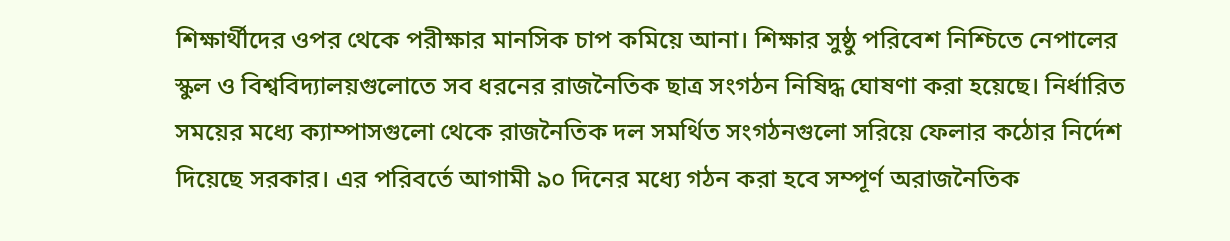শিক্ষার্থীদের ওপর থেকে পরীক্ষার মানসিক চাপ কমিয়ে আনা। শিক্ষার সুষ্ঠু পরিবেশ নিশ্চিতে নেপালের স্কুল ও বিশ্ববিদ্যালয়গুলোতে সব ধরনের রাজনৈতিক ছাত্র সংগঠন নিষিদ্ধ ঘোষণা করা হয়েছে। নির্ধারিত সময়ের মধ্যে ক্যাম্পাসগুলো থেকে রাজনৈতিক দল সমর্থিত সংগঠনগুলো সরিয়ে ফেলার কঠোর নির্দেশ দিয়েছে সরকার। এর পরিবর্তে আগামী ৯০ দিনের মধ্যে গঠন করা হবে সম্পূর্ণ অরাজনৈতিক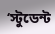‘স্টুডেন্ট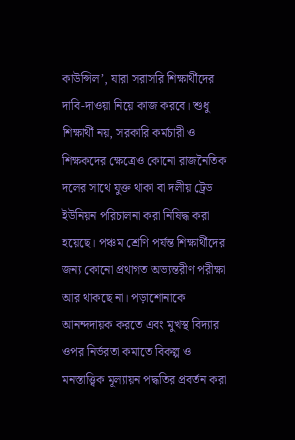কাউন্সিল’, যারা সরাসরি শিক্ষার্থীদের দাবি-দাওয়া নিয়ে কাজ করবে। শুধু শিক্ষার্থী নয়, সরকারি কর্মচারী ও শিক্ষকদের ক্ষেত্রেও কোনো রাজনৈতিক দলের সাথে যুক্ত থাকা বা দলীয় ট্রেড ইউনিয়ন পরিচালনা করা নিষিদ্ধ করা হয়েছে। পঞ্চম শ্রেণি পর্যন্ত শিক্ষার্থীদের জন্য কোনো প্রথাগত অভ্যন্তরীণ পরীক্ষা আর থাকছে না। পড়াশোনাকে আনন্দদায়ক করতে এবং মুখস্থ বিদ্যার ওপর নির্ভরতা কমাতে বিকল্প ও মনস্তাত্ত্বিক মূল্যায়ন পদ্ধতির প্রবর্তন করা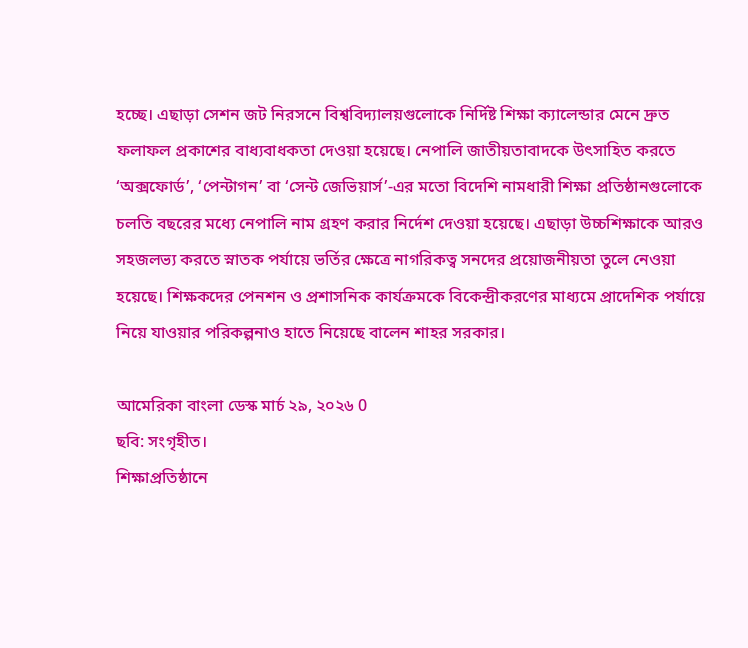হচ্ছে। এছাড়া সেশন জট নিরসনে বিশ্ববিদ্যালয়গুলোকে নির্দিষ্ট শিক্ষা ক্যালেন্ডার মেনে দ্রুত ফলাফল প্রকাশের বাধ্যবাধকতা দেওয়া হয়েছে। নেপালি জাতীয়তাবাদকে উৎসাহিত করতে ‘অক্সফোর্ড’, ‘পেন্টাগন’ বা ‘সেন্ট জেভিয়ার্স’-এর মতো বিদেশি নামধারী শিক্ষা প্রতিষ্ঠানগুলোকে চলতি বছরের মধ্যে নেপালি নাম গ্রহণ করার নির্দেশ দেওয়া হয়েছে। এছাড়া উচ্চশিক্ষাকে আরও সহজলভ্য করতে স্নাতক পর্যায়ে ভর্তির ক্ষেত্রে নাগরিকত্ব সনদের প্রয়োজনীয়তা তুলে নেওয়া হয়েছে। শিক্ষকদের পেনশন ও প্রশাসনিক কার্যক্রমকে বিকেন্দ্রীকরণের মাধ্যমে প্রাদেশিক পর্যায়ে নিয়ে যাওয়ার পরিকল্পনাও হাতে নিয়েছে বালেন শাহর সরকার।

আমেরিকা বাংলা ডেস্ক মার্চ ২৯, ২০২৬ 0
ছবি: সংগৃহীত।
শিক্ষাপ্রতিষ্ঠানে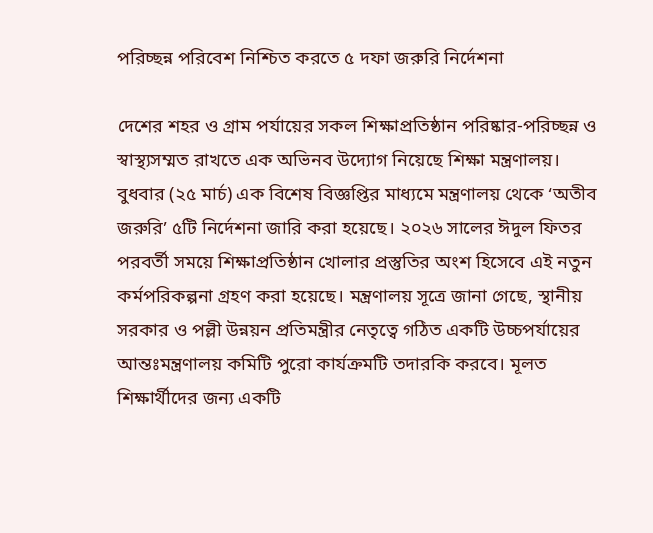পরিচ্ছন্ন পরিবেশ নিশ্চিত করতে ৫ দফা জরুরি নির্দেশনা

দেশের শহর ও গ্রাম পর্যায়ের সকল শিক্ষাপ্রতিষ্ঠান পরিষ্কার-পরিচ্ছন্ন ও স্বাস্থ্যসম্মত রাখতে এক অভিনব উদ্যোগ নিয়েছে শিক্ষা মন্ত্রণালয়।  বুধবার (২৫ মার্চ) এক বিশেষ বিজ্ঞপ্তির মাধ্যমে মন্ত্রণালয় থেকে ‘অতীব জরুরি’ ৫টি নির্দেশনা জারি করা হয়েছে। ২০২৬ সালের ঈদুল ফিতর পরবর্তী সময়ে শিক্ষাপ্রতিষ্ঠান খোলার প্রস্তুতির অংশ হিসেবে এই নতুন কর্মপরিকল্পনা গ্রহণ করা হয়েছে। মন্ত্রণালয় সূত্রে জানা গেছে, স্থানীয় সরকার ও পল্লী উন্নয়ন প্রতিমন্ত্রীর নেতৃত্বে গঠিত একটি উচ্চপর্যায়ের আন্তঃমন্ত্রণালয় কমিটি পুরো কার্যক্রমটি তদারকি করবে। মূলত শিক্ষার্থীদের জন্য একটি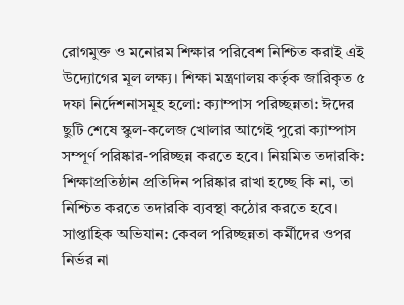রোগমুক্ত ও মনোরম শিক্ষার পরিবেশ নিশ্চিত করাই এই উদ্যোগের মূল লক্ষ্য। শিক্ষা মন্ত্রণালয় কর্তৃক জারিকৃত ৫ দফা নির্দেশনাসমূহ হলো: ক্যাম্পাস পরিচ্ছন্নতা: ঈদের ছুটি শেষে স্কুল-কলেজ খোলার আগেই পুরো ক্যাম্পাস সম্পূর্ণ পরিষ্কার-পরিচ্ছন্ন করতে হবে। নিয়মিত তদারকি: শিক্ষাপ্রতিষ্ঠান প্রতিদিন পরিষ্কার রাখা হচ্ছে কি না, তা নিশ্চিত করতে তদারকি ব্যবস্থা কঠোর করতে হবে। সাপ্তাহিক অভিযান: কেবল পরিচ্ছন্নতা কর্মীদের ওপর নির্ভর না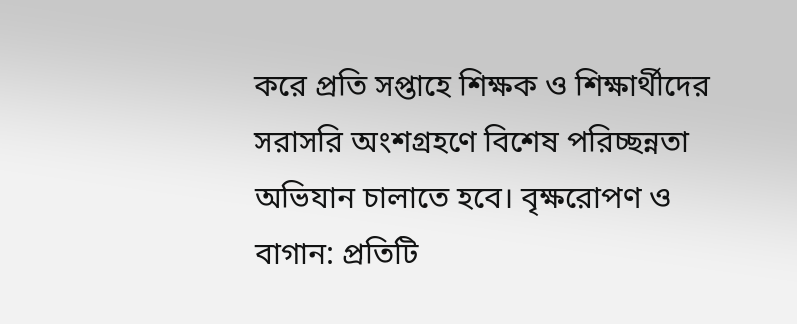করে প্রতি সপ্তাহে শিক্ষক ও শিক্ষার্থীদের সরাসরি অংশগ্রহণে বিশেষ পরিচ্ছন্নতা অভিযান চালাতে হবে। বৃক্ষরোপণ ও বাগান: প্রতিটি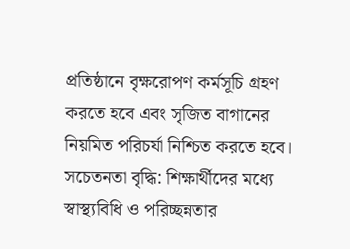প্রতিষ্ঠানে বৃক্ষরোপণ কর্মসূচি গ্রহণ করতে হবে এবং সৃজিত বাগানের নিয়মিত পরিচর্যা নিশ্চিত করতে হবে। সচেতনতা বৃদ্ধি: শিক্ষার্থীদের মধ্যে স্বাস্থ্যবিধি ও পরিচ্ছন্নতার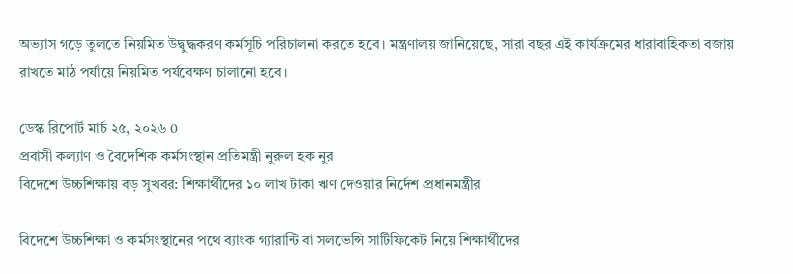অভ্যাস গড়ে তুলতে নিয়মিত উদ্বুদ্ধকরণ কর্মসূচি পরিচালনা করতে হবে। মন্ত্রণালয় জানিয়েছে, সারা বছর এই কার্যক্রমের ধারাবাহিকতা বজায় রাখতে মাঠ পর্যায়ে নিয়মিত পর্যবেক্ষণ চালানো হবে।

ডেস্ক রিপোর্ট মার্চ ২৫, ২০২৬ 0
প্রবাসী কল্যাণ ও বৈদেশিক কর্মসংস্থান প্রতিমন্ত্রী নুরুল হক নুর
বিদেশে উচ্চশিক্ষায় বড় সুখবর: শিক্ষার্থীদের ১০ লাখ টাকা ঋণ দেওয়ার নির্দেশ প্রধানমন্ত্রীর

বিদেশে উচ্চশিক্ষা ও কর্মসংস্থানের পথে ব্যাংক গ্যারান্টি বা সলভেন্সি সার্টিফিকেট নিয়ে শিক্ষার্থীদের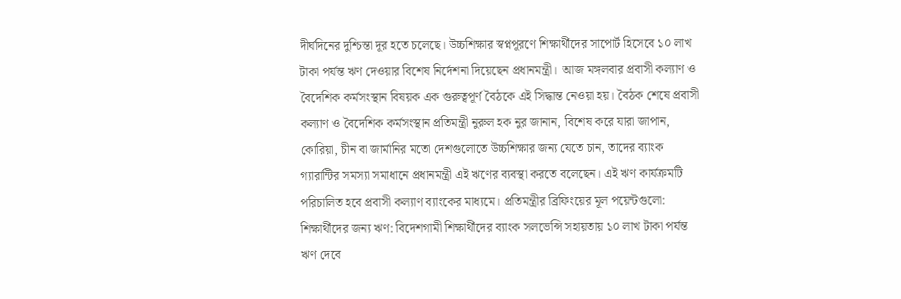দীর্ঘদিনের দুশ্চিন্তা দূর হতে চলেছে। উচ্চশিক্ষার স্বপ্নপূরণে শিক্ষার্থীদের সাপোর্ট হিসেবে ১০ লাখ টাকা পর্যন্ত ঋণ দেওয়ার বিশেষ নির্দেশনা দিয়েছেন প্রধানমন্ত্রী।  আজ মঙ্গলবার প্রবাসী কল্যাণ ও বৈদেশিক কর্মসংস্থান বিষয়ক এক গুরুত্বপূর্ণ বৈঠকে এই সিদ্ধান্ত নেওয়া হয়। বৈঠক শেষে প্রবাসী কল্যাণ ও বৈদেশিক কর্মসংস্থান প্রতিমন্ত্রী নুরুল হক নুর জানান, বিশেষ করে যারা জাপান, কোরিয়া, চীন বা জার্মানির মতো দেশগুলোতে উচ্চশিক্ষার জন্য যেতে চান, তাদের ব্যাংক গ্যারান্টির সমস্যা সমাধানে প্রধানমন্ত্রী এই ঋণের ব্যবস্থা করতে বলেছেন। এই ঋণ কার্যক্রমটি পরিচালিত হবে প্রবাসী কল্যাণ ব্যাংকের মাধ্যমে। প্রতিমন্ত্রীর ব্রিফিংয়ের মূল পয়েন্টগুলো: শিক্ষার্থীদের জন্য ঋণ: বিদেশগামী শিক্ষার্থীদের ব্যাংক সলভেন্সি সহায়তায় ১০ লাখ টাকা পর্যন্ত ঋণ দেবে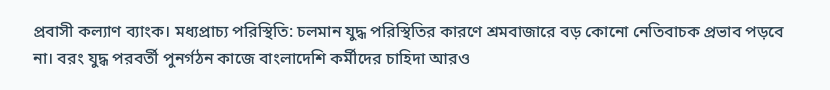প্রবাসী কল্যাণ ব্যাংক। মধ্যপ্রাচ্য পরিস্থিতি: চলমান যুদ্ধ পরিস্থিতির কারণে শ্রমবাজারে বড় কোনো নেতিবাচক প্রভাব পড়বে না। বরং যুদ্ধ পরবর্তী পুনর্গঠন কাজে বাংলাদেশি কর্মীদের চাহিদা আরও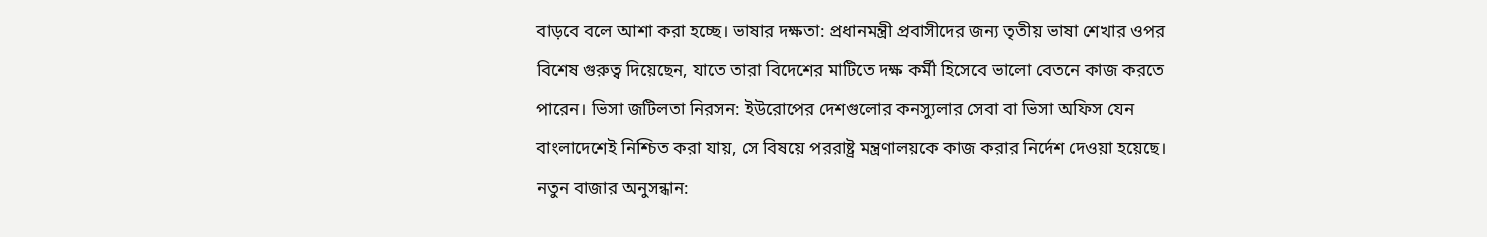বাড়বে বলে আশা করা হচ্ছে। ভাষার দক্ষতা: প্রধানমন্ত্রী প্রবাসীদের জন্য তৃতীয় ভাষা শেখার ওপর বিশেষ গুরুত্ব দিয়েছেন, যাতে তারা বিদেশের মাটিতে দক্ষ কর্মী হিসেবে ভালো বেতনে কাজ করতে পারেন। ভিসা জটিলতা নিরসন: ইউরোপের দেশগুলোর কনস্যুলার সেবা বা ভিসা অফিস যেন বাংলাদেশেই নিশ্চিত করা যায়, সে বিষয়ে পররাষ্ট্র মন্ত্রণালয়কে কাজ করার নির্দেশ দেওয়া হয়েছে। নতুন বাজার অনুসন্ধান: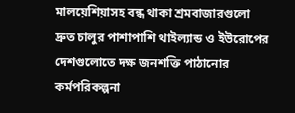মালয়েশিয়াসহ বন্ধ থাকা শ্রমবাজারগুলো দ্রুত চালুর পাশাপাশি থাইল্যান্ড ও ইউরোপের দেশগুলোতে দক্ষ জনশক্তি পাঠানোর কর্মপরিকল্পনা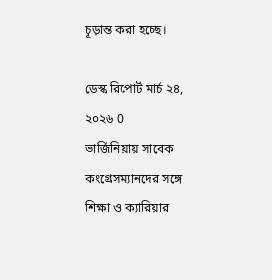চূড়ান্ত করা হচ্ছে।

ডেস্ক রিপোর্ট মার্চ ২৪, ২০২৬ 0
ভার্জিনিয়ায় সাবেক কংগ্রেসম্যানদের সঙ্গে শিক্ষা ও ক্যারিয়ার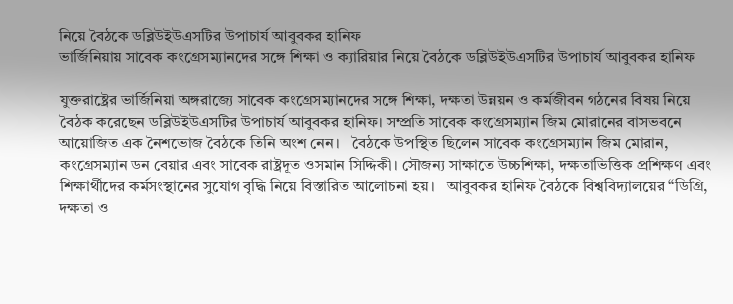নিয়ে বৈঠকে ডব্লিউইউএসটির উপাচার্য আবুবকর হানিফ
ভার্জিনিয়ায় সাবেক কংগ্রেসম্যানদের সঙ্গে শিক্ষা ও ক্যারিয়ার নিয়ে বৈঠকে ডব্লিউইউএসটির উপাচার্য আবুবকর হানিফ

যুক্তরাষ্ট্রের ভার্জিনিয়া অঙ্গরাজ্যে সাবেক কংগ্রেসম্যানদের সঙ্গে শিক্ষা, দক্ষতা উন্নয়ন ও কর্মজীবন গঠনের বিষয় নিয়ে বৈঠক করেছেন ডব্লিউইউএসটির উপাচার্য আবুবকর হানিফ। সম্প্রতি সাবেক কংগ্রেসম্যান জিম মোরানের বাসভবনে আয়োজিত এক নৈশভোজ বৈঠকে তিনি অংশ নেন।   বৈঠকে উপস্থিত ছিলেন সাবেক কংগ্রেসম্যান জিম মোরান, কংগ্রেসম্যান ডন বেয়ার এবং সাবেক রাষ্ট্রদূত ওসমান সিদ্দিকী। সৌজন্য সাক্ষাতে উচ্চশিক্ষা, দক্ষতাভিত্তিক প্রশিক্ষণ এবং শিক্ষার্থীদের কর্মসংস্থানের সুযোগ বৃদ্ধি নিয়ে বিস্তারিত আলোচনা হয়।   আবুবকর হানিফ বৈঠকে বিশ্ববিদ্যালয়ের “ডিগ্রি, দক্ষতা ও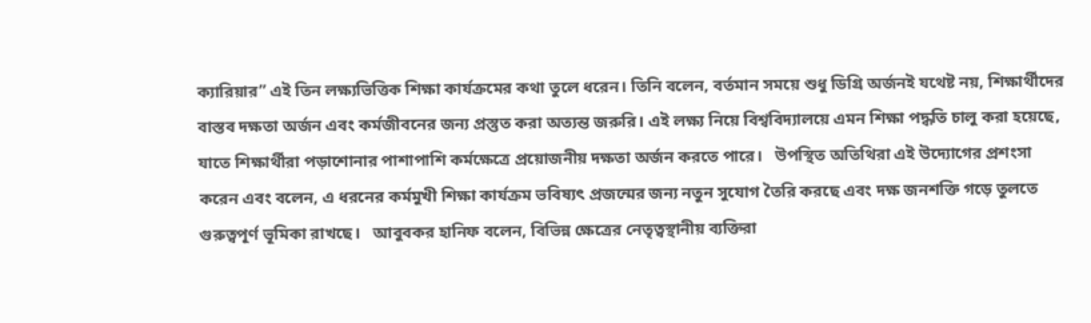ক্যারিয়ার” এই তিন লক্ষ্যভিত্তিক শিক্ষা কার্যক্রমের কথা তুলে ধরেন। তিনি বলেন, বর্তমান সময়ে শুধু ডিগ্রি অর্জনই যথেষ্ট নয়, শিক্ষার্থীদের বাস্তব দক্ষতা অর্জন এবং কর্মজীবনের জন্য প্রস্তুত করা অত্যন্ত জরুরি। এই লক্ষ্য নিয়ে বিশ্ববিদ্যালয়ে এমন শিক্ষা পদ্ধতি চালু করা হয়েছে, যাতে শিক্ষার্থীরা পড়াশোনার পাশাপাশি কর্মক্ষেত্রে প্রয়োজনীয় দক্ষতা অর্জন করতে পারে।   উপস্থিত অতিথিরা এই উদ্যোগের প্রশংসা করেন এবং বলেন, এ ধরনের কর্মমুখী শিক্ষা কার্যক্রম ভবিষ্যৎ প্রজন্মের জন্য নতুন সুযোগ তৈরি করছে এবং দক্ষ জনশক্তি গড়ে তুলতে গুরুত্বপূর্ণ ভূমিকা রাখছে।   আবুবকর হানিফ বলেন, বিভিন্ন ক্ষেত্রের নেতৃত্বস্থানীয় ব্যক্তিরা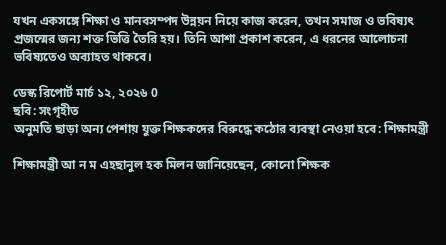যখন একসঙ্গে শিক্ষা ও মানবসম্পদ উন্নয়ন নিয়ে কাজ করেন, তখন সমাজ ও ভবিষ্যৎ প্রজন্মের জন্য শক্ত ভিত্তি তৈরি হয়। তিনি আশা প্রকাশ করেন, এ ধরনের আলোচনা ভবিষ্যতেও অব্যাহত থাকবে।

ডেস্ক রিপোর্ট মার্চ ১২, ২০২৬ 0
ছবি: সংগৃহীত
অনুমতি ছাড়া অন্য পেশায় যুক্ত শিক্ষকদের বিরুদ্ধে কঠোর ব্যবস্থা নেওয়া হবে: শিক্ষামন্ত্রী

শিক্ষামন্ত্রী আ ন ম এহছানুল হক মিলন জানিয়েছেন, কোনো শিক্ষক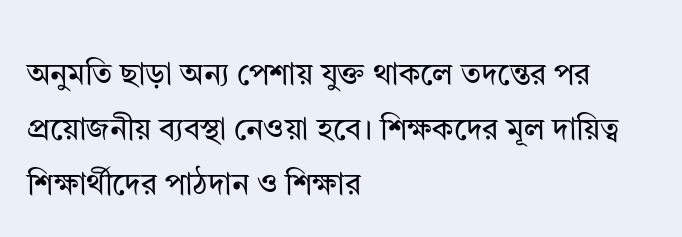অনুমতি ছাড়া অন্য পেশায় যুক্ত থাকলে তদন্তের পর প্রয়োজনীয় ব্যবস্থা নেওয়া হবে। শিক্ষকদের মূল দায়িত্ব শিক্ষার্থীদের পাঠদান ও শিক্ষার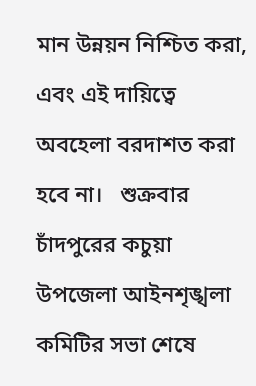মান উন্নয়ন নিশ্চিত করা, এবং এই দায়িত্বে অবহেলা বরদাশত করা হবে না।   শুক্রবার চাঁদপুরের কচুয়া উপজেলা আইনশৃঙ্খলা কমিটির সভা শেষে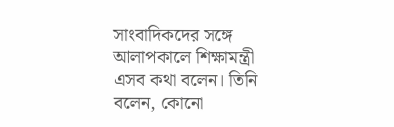সাংবাদিকদের সঙ্গে আলাপকালে শিক্ষামন্ত্রী এসব কথা বলেন। তিনি বলেন, কোনো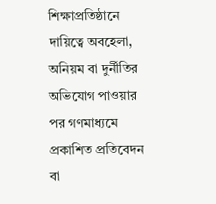শিক্ষাপ্রতিষ্ঠানে দায়িত্বে অবহেলা, অনিয়ম বা দুর্নীতির অভিযোগ পাওয়ার পর গণমাধ্যমে প্রকাশিত প্রতিবেদন বা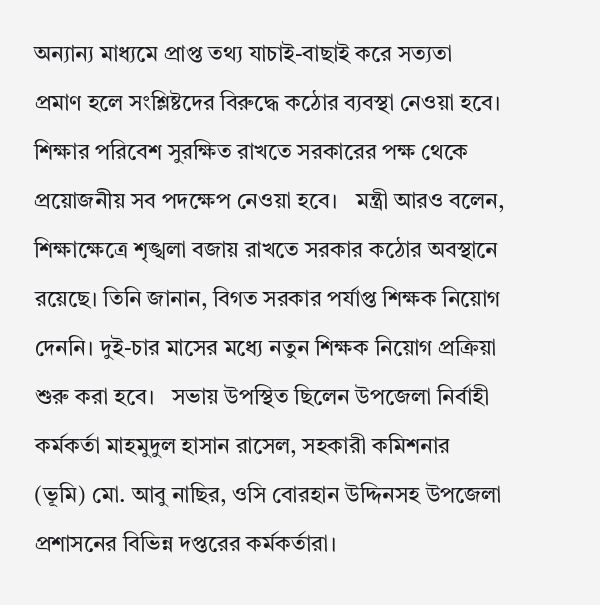অন্যান্য মাধ্যমে প্রাপ্ত তথ্য যাচাই-বাছাই করে সত্যতা প্রমাণ হলে সংশ্লিষ্টদের বিরুদ্ধে কঠোর ব্যবস্থা নেওয়া হবে। শিক্ষার পরিবেশ সুরক্ষিত রাখতে সরকারের পক্ষ থেকে প্রয়োজনীয় সব পদক্ষেপ নেওয়া হবে।   মন্ত্রী আরও বলেন, শিক্ষাক্ষেত্রে শৃঙ্খলা বজায় রাখতে সরকার কঠোর অবস্থানে রয়েছে। তিনি জানান, বিগত সরকার পর্যাপ্ত শিক্ষক নিয়োগ দেননি। দুই-চার মাসের মধ্যে নতুন শিক্ষক নিয়োগ প্রক্রিয়া শুরু করা হবে।   সভায় উপস্থিত ছিলেন উপজেলা নির্বাহী কর্মকর্তা মাহমুদুল হাসান রাসেল, সহকারী কমিশনার (ভূমি) মো. আবু নাছির, ওসি বোরহান উদ্দিনসহ উপজেলা প্রশাসনের বিভিন্ন দপ্তরের কর্মকর্তারা।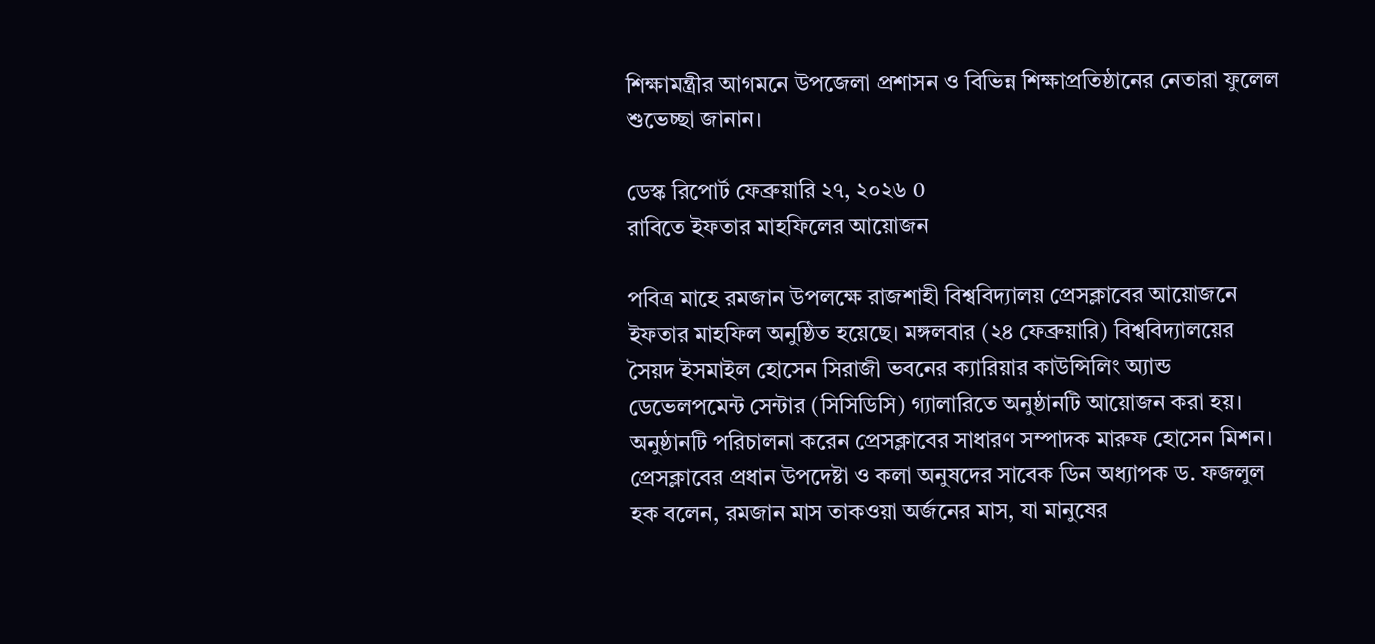শিক্ষামন্ত্রীর আগমনে উপজেলা প্রশাসন ও বিভিন্ন শিক্ষাপ্রতিষ্ঠানের নেতারা ফুলেল শুভেচ্ছা জানান।

ডেস্ক রিপোর্ট ফেব্রুয়ারি ২৭, ২০২৬ 0
রাবিতে ইফতার মাহফিলের আয়োজন

পবিত্র মাহে রমজান উপলক্ষে রাজশাহী বিশ্ববিদ্যালয় প্রেসক্লাবের আয়োজনে ইফতার মাহফিল অনুষ্ঠিত হয়েছে। মঙ্গলবার (২৪ ফেব্রুয়ারি) বিশ্ববিদ্যালয়ের সৈয়দ ইসমাইল হোসেন সিরাজী ভবনের ক্যারিয়ার কাউন্সিলিং অ্যান্ড ডেভেলপমেন্ট সেন্টার (সিসিডিসি) গ্যালারিতে অনুষ্ঠানটি আয়োজন করা হয়।   অনুষ্ঠানটি পরিচালনা করেন প্রেসক্লাবের সাধারণ সম্পাদক মারুফ হোসেন মিশন। প্রেসক্লাবের প্রধান উপদেষ্টা ও কলা অনুষদের সাবেক ডিন অধ্যাপক ড. ফজলুল হক বলেন, রমজান মাস তাকওয়া অর্জনের মাস, যা মানুষের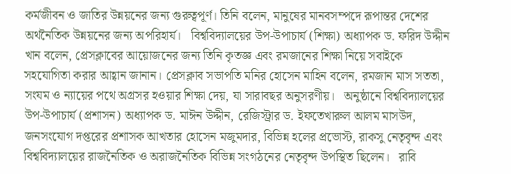কর্মজীবন ও জাতির উন্নয়নের জন্য গুরুত্বপূর্ণ। তিনি বলেন, মানুষের মানবসম্পদে রূপান্তর দেশের অর্থনৈতিক উন্নয়নের জন্য অপরিহার্য।   বিশ্ববিদ্যালয়ের উপ-উপাচার্য (শিক্ষা) অধ্যাপক ড. ফরিদ উদ্দীন খান বলেন, প্রেসক্লাবের আয়োজনের জন্য তিনি কৃতজ্ঞ এবং রমজানের শিক্ষা নিয়ে সবাইকে সহযোগিতা করার আহ্বান জানান। প্রেসক্লাব সভাপতি মনির হোসেন মাহিন বলেন, রমজান মাস সততা, সংযম ও ন্যায়ের পথে অগ্রসর হওয়ার শিক্ষা দেয়, যা সারাবছর অনুসরণীয়।   অনুষ্ঠানে বিশ্ববিদ্যালয়ের উপ-উপাচার্য (প্রশাসন) অধ্যাপক ড. মাঈন উদ্দীন, রেজিস্ট্রার ড. ইফতেখারুল আলম মাসউদ, জনসংযোগ দপ্তরের প্রশাসক আখতার হোসেন মজুমদার, বিভিন্ন হলের প্রভোস্ট, রাকসু নেতৃবৃন্দ এবং বিশ্ববিদ্যালয়ের রাজনৈতিক ও অরাজনৈতিক বিভিন্ন সংগঠনের নেতৃবৃন্দ উপস্থিত ছিলেন।   রাবি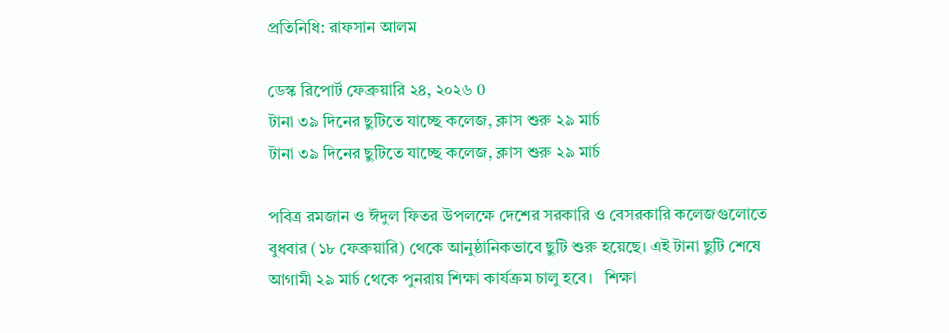প্রতিনিধি: রাফসান আলম

ডেস্ক রিপোর্ট ফেব্রুয়ারি ২৪, ২০২৬ 0
টানা ৩৯ দিনের ছুটিতে যাচ্ছে কলেজ, ক্লাস শুরু ২৯ মার্চ
টানা ৩৯ দিনের ছুটিতে যাচ্ছে কলেজ, ক্লাস শুরু ২৯ মার্চ

পবিত্র রমজান ও ঈদুল ফিতর উপলক্ষে দেশের সরকারি ও বেসরকারি কলেজগুলোতে বুধবার (১৮ ফেব্রুয়ারি) থেকে আনুষ্ঠানিকভাবে ছুটি শুরু হয়েছে। এই টানা ছুটি শেষে আগামী ২৯ মার্চ থেকে পুনরায় শিক্ষা কার্যক্রম চালু হবে।   শিক্ষা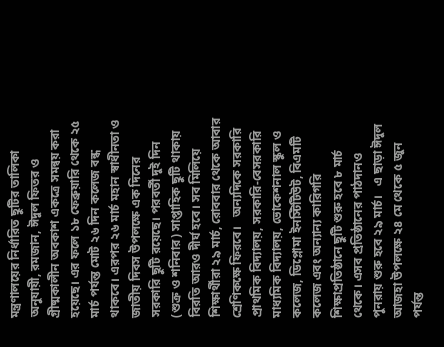মন্ত্রণালয়ের নির্ধারিত ছুটির তালিকা অনুযায়ী, রমজান, ঈদুল ফিতর ও গ্রীষ্মকালীন অবকাশ একত্রে সমন্বয় করা হয়েছে। এর ফলে ১৮ ফেব্রুয়ারি থেকে ২৫ মার্চ পর্যন্ত মোট ২৬ দিন কলেজ বন্ধ থাকবে। এরপর ২৬ মার্চ মহান স্বাধীনতা ও জাতীয় দিবস উপলক্ষে এক দিনের সরকারি ছুটি রয়েছে। পরবর্তী দুই দিন (শুক্র ও শনিবার) সাপ্তাহিক ছুটি থাকায় বিরতি আরও দীর্ঘ হবে। সব মিলিয়ে শিক্ষার্থীরা ২৯ মার্চ, রোববার থেকে আবার শ্রেণিকক্ষে ফিরবে।   অন্যদিকে সরকারি প্রাথমিক বিদ্যালয়, সরকারি-বেসরকারি মাধ্যমিক বিদ্যালয়, ভোকেশনাল স্কুল ও কলেজ, ডিপ্লোমা ইনস্টিটিউট, বিএমটি কলেজ এবং অন্যান্য কারিগরি শিক্ষাপ্রতিষ্ঠানে ছুটি শুরু হবে ৮ মার্চ থেকে। এসব প্রতিষ্ঠানের পাঠদানও পুনরায় শুরু হবে ২৯ মার্চ।   এ ছাড়া ঈদুল আজহা উপলক্ষে ২৪ মে থেকে ৫ জুন পর্যন্ত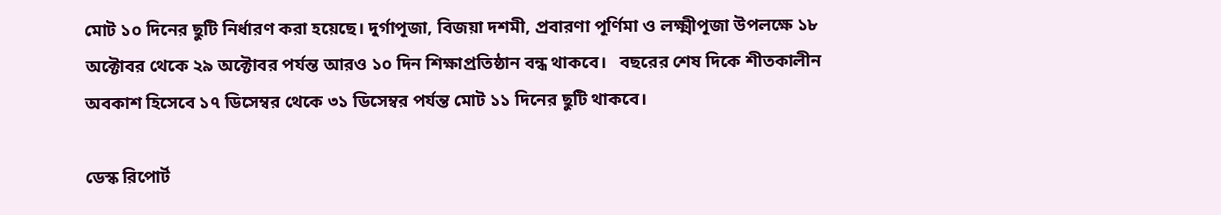মোট ১০ দিনের ছুটি নির্ধারণ করা হয়েছে। দুর্গাপূজা, বিজয়া দশমী, প্রবারণা পূর্ণিমা ও লক্ষ্মীপূজা উপলক্ষে ১৮ অক্টোবর থেকে ২৯ অক্টোবর পর্যন্ত আরও ১০ দিন শিক্ষাপ্রতিষ্ঠান বন্ধ থাকবে।   বছরের শেষ দিকে শীতকালীন অবকাশ হিসেবে ১৭ ডিসেম্বর থেকে ৩১ ডিসেম্বর পর্যন্ত মোট ১১ দিনের ছুটি থাকবে।

ডেস্ক রিপোর্ট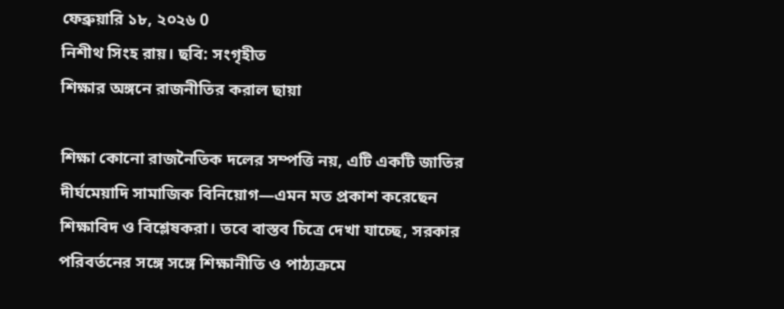ফেব্রুয়ারি ১৮, ২০২৬ 0
নিশীথ সিংহ রায়। ছবি: সংগৃহীত
শিক্ষার অঙ্গনে রাজনীতির করাল ছায়া

শিক্ষা কোনো রাজনৈতিক দলের সম্পত্তি নয়, এটি একটি জাতির দীর্ঘমেয়াদি সামাজিক বিনিয়োগ—এমন মত প্রকাশ করেছেন শিক্ষাবিদ ও বিশ্লেষকরা। তবে বাস্তব চিত্রে দেখা যাচ্ছে, সরকার পরিবর্তনের সঙ্গে সঙ্গে শিক্ষানীতি ও পাঠ্যক্রমে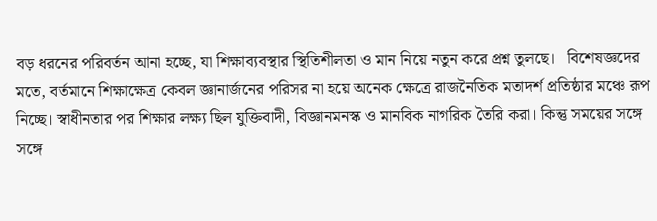বড় ধরনের পরিবর্তন আনা হচ্ছে, যা শিক্ষাব্যবস্থার স্থিতিশীলতা ও মান নিয়ে নতুন করে প্রশ্ন তুলছে।   বিশেষজ্ঞদের মতে, বর্তমানে শিক্ষাক্ষেত্র কেবল জ্ঞানার্জনের পরিসর না হয়ে অনেক ক্ষেত্রে রাজনৈতিক মতাদর্শ প্রতিষ্ঠার মঞ্চে রূপ নিচ্ছে। স্বাধীনতার পর শিক্ষার লক্ষ্য ছিল যুক্তিবাদী, বিজ্ঞানমনস্ক ও মানবিক নাগরিক তৈরি করা। কিন্তু সময়ের সঙ্গে সঙ্গে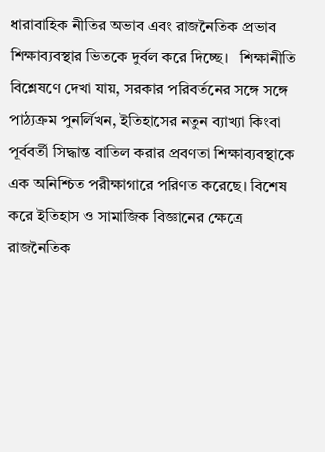ধারাবাহিক নীতির অভাব এবং রাজনৈতিক প্রভাব শিক্ষাব্যবস্থার ভিতকে দুর্বল করে দিচ্ছে।   শিক্ষানীতি বিশ্লেষণে দেখা যায়, সরকার পরিবর্তনের সঙ্গে সঙ্গে পাঠ্যক্রম পুনর্লিখন, ইতিহাসের নতুন ব্যাখ্যা কিংবা পূর্ববর্তী সিদ্ধান্ত বাতিল করার প্রবণতা শিক্ষাব্যবস্থাকে এক অনিশ্চিত পরীক্ষাগারে পরিণত করেছে। বিশেষ করে ইতিহাস ও সামাজিক বিজ্ঞানের ক্ষেত্রে রাজনৈতিক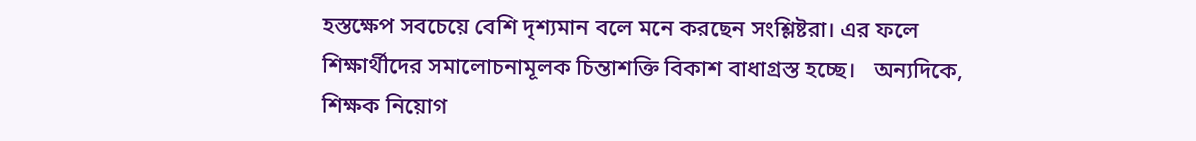হস্তক্ষেপ সবচেয়ে বেশি দৃশ্যমান বলে মনে করছেন সংশ্লিষ্টরা। এর ফলে শিক্ষার্থীদের সমালোচনামূলক চিন্তাশক্তি বিকাশ বাধাগ্রস্ত হচ্ছে।   অন্যদিকে, শিক্ষক নিয়োগ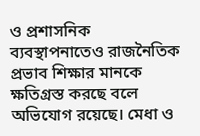ও প্রশাসনিক ব্যবস্থাপনাতেও রাজনৈতিক প্রভাব শিক্ষার মানকে ক্ষতিগ্রস্ত করছে বলে অভিযোগ রয়েছে। মেধা ও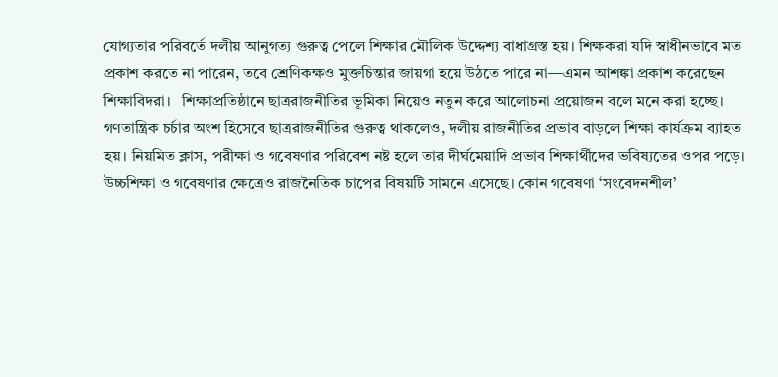যোগ্যতার পরিবর্তে দলীয় আনুগত্য গুরুত্ব পেলে শিক্ষার মৌলিক উদ্দেশ্য বাধাগ্রস্ত হয়। শিক্ষকরা যদি স্বাধীনভাবে মত প্রকাশ করতে না পারেন, তবে শ্রেণিকক্ষও মুক্তচিন্তার জায়গা হয়ে উঠতে পারে না—এমন আশঙ্কা প্রকাশ করেছেন শিক্ষাবিদরা।   শিক্ষাপ্রতিষ্ঠানে ছাত্ররাজনীতির ভূমিকা নিয়েও নতুন করে আলোচনা প্রয়োজন বলে মনে করা হচ্ছে। গণতান্ত্রিক চর্চার অংশ হিসেবে ছাত্ররাজনীতির গুরুত্ব থাকলেও, দলীয় রাজনীতির প্রভাব বাড়লে শিক্ষা কার্যক্রম ব্যাহত হয়। নিয়মিত ক্লাস, পরীক্ষা ও গবেষণার পরিবেশ নষ্ট হলে তার দীর্ঘমেয়াদি প্রভাব শিক্ষার্থীদের ভবিষ্যতের ওপর পড়ে।   উচ্চশিক্ষা ও গবেষণার ক্ষেত্রেও রাজনৈতিক চাপের বিষয়টি সামনে এসেছে। কোন গবেষণা ‘সংবেদনশীল’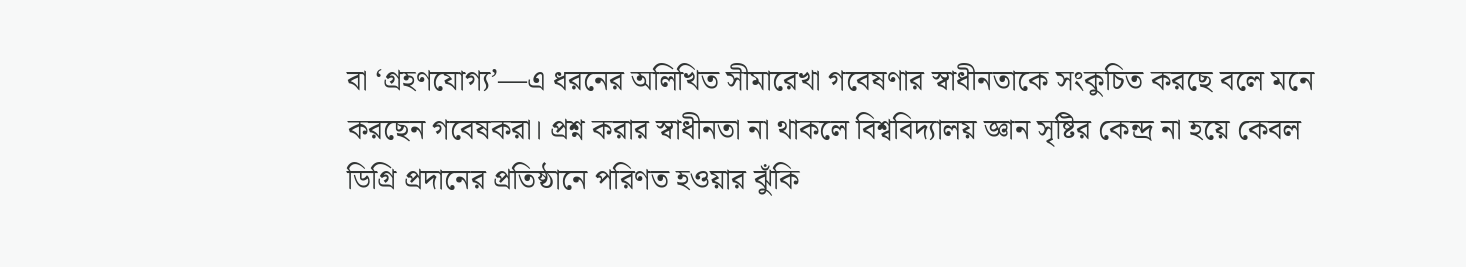বা ‘গ্রহণযোগ্য’—এ ধরনের অলিখিত সীমারেখা গবেষণার স্বাধীনতাকে সংকুচিত করছে বলে মনে করছেন গবেষকরা। প্রশ্ন করার স্বাধীনতা না থাকলে বিশ্ববিদ্যালয় জ্ঞান সৃষ্টির কেন্দ্র না হয়ে কেবল ডিগ্রি প্রদানের প্রতিষ্ঠানে পরিণত হওয়ার ঝুঁকি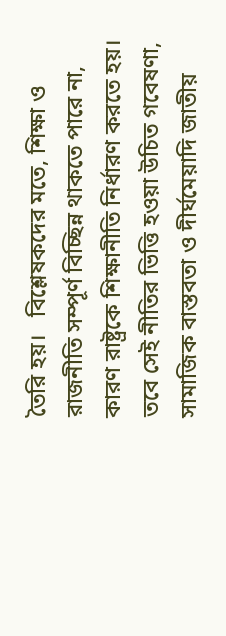তৈরি হয়।   বিশ্লেষকদের মতে, শিক্ষা ও রাজনীতি সম্পূর্ণ বিচ্ছিন্ন থাকতে পারে না, কারণ রাষ্ট্রকে শিক্ষানীতি নির্ধারণ করতে হয়। তবে সেই নীতির ভিত্তি হওয়া উচিত গবেষণা, সামাজিক বাস্তবতা ও দীর্ঘমেয়াদি জাতীয়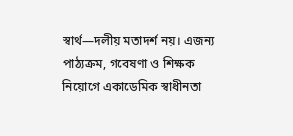স্বার্থ—দলীয় মতাদর্শ নয়। এজন্য পাঠ্যক্রম, গবেষণা ও শিক্ষক নিয়োগে একাডেমিক স্বাধীনতা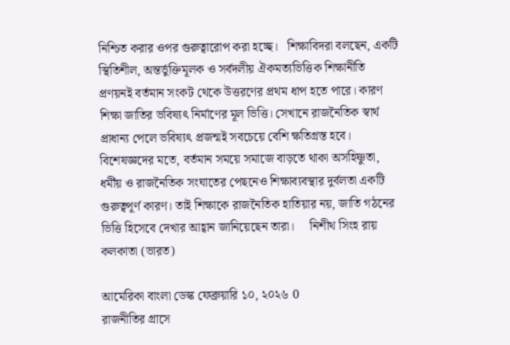নিশ্চিত করার ওপর গুরুত্বারোপ করা হচ্ছে।   শিক্ষাবিদরা বলছেন, একটি স্থিতিশীল, অন্তর্ভুক্তিমূলক ও সর্বদলীয় ঐকমত্যভিত্তিক শিক্ষানীতি প্রণয়নই বর্তমান সংকট থেকে উত্তরণের প্রথম ধাপ হতে পারে। কারণ শিক্ষা জাতির ভবিষ্যৎ নির্মাণের মূল ভিত্তি। সেখানে রাজনৈতিক স্বার্থ প্রাধান্য পেলে ভবিষ্যৎ প্রজন্মই সবচেয়ে বেশি ক্ষতিগ্রস্ত হবে।   বিশেষজ্ঞদের মতে, বর্তমান সময়ে সমাজে বাড়তে থাকা অসহিষ্ণুতা, ধর্মীয় ও রাজনৈতিক সংঘাতের পেছনেও শিক্ষাব্যবস্থার দুর্বলতা একটি গুরুত্বপূর্ণ কারণ। তাই শিক্ষাকে রাজনৈতিক হাতিয়ার নয়, জাতি গঠনের ভিত্তি হিসেবে দেখার আহ্বান জানিয়েছেন তারা।     নিশীথ সিংহ রায় কলকাতা (ভারত)

আমেরিকা বাংলা ডেস্ক ফেব্রুয়ারি ১০, ২০২৬ 0
রাজনীতির গ্রাসে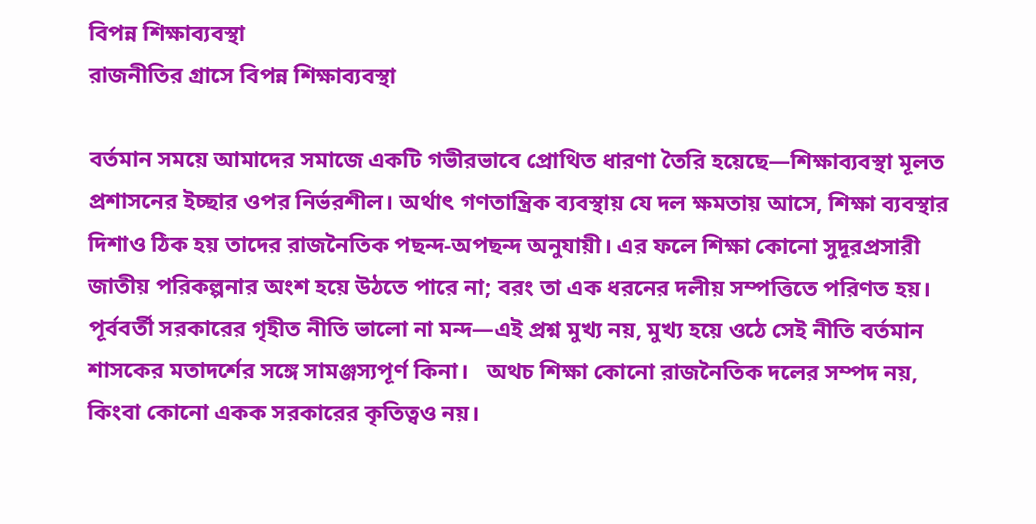বিপন্ন শিক্ষাব্যবস্থা
রাজনীতির গ্রাসে বিপন্ন শিক্ষাব্যবস্থা

বর্তমান সময়ে আমাদের সমাজে একটি গভীরভাবে প্রোথিত ধারণা তৈরি হয়েছে—শিক্ষাব্যবস্থা মূলত প্রশাসনের ইচ্ছার ওপর নির্ভরশীল। অর্থাৎ গণতান্ত্রিক ব্যবস্থায় যে দল ক্ষমতায় আসে, শিক্ষা ব্যবস্থার দিশাও ঠিক হয় তাদের রাজনৈতিক পছন্দ-অপছন্দ অনুযায়ী। এর ফলে শিক্ষা কোনো সুদূরপ্রসারী জাতীয় পরিকল্পনার অংশ হয়ে উঠতে পারে না; বরং তা এক ধরনের দলীয় সম্পত্তিতে পরিণত হয়। পূর্ববর্তী সরকারের গৃহীত নীতি ভালো না মন্দ—এই প্রশ্ন মুখ্য নয়, মুখ্য হয়ে ওঠে সেই নীতি বর্তমান শাসকের মতাদর্শের সঙ্গে সামঞ্জস্যপূর্ণ কিনা।   অথচ শিক্ষা কোনো রাজনৈতিক দলের সম্পদ নয়, কিংবা কোনো একক সরকারের কৃতিত্বও নয়।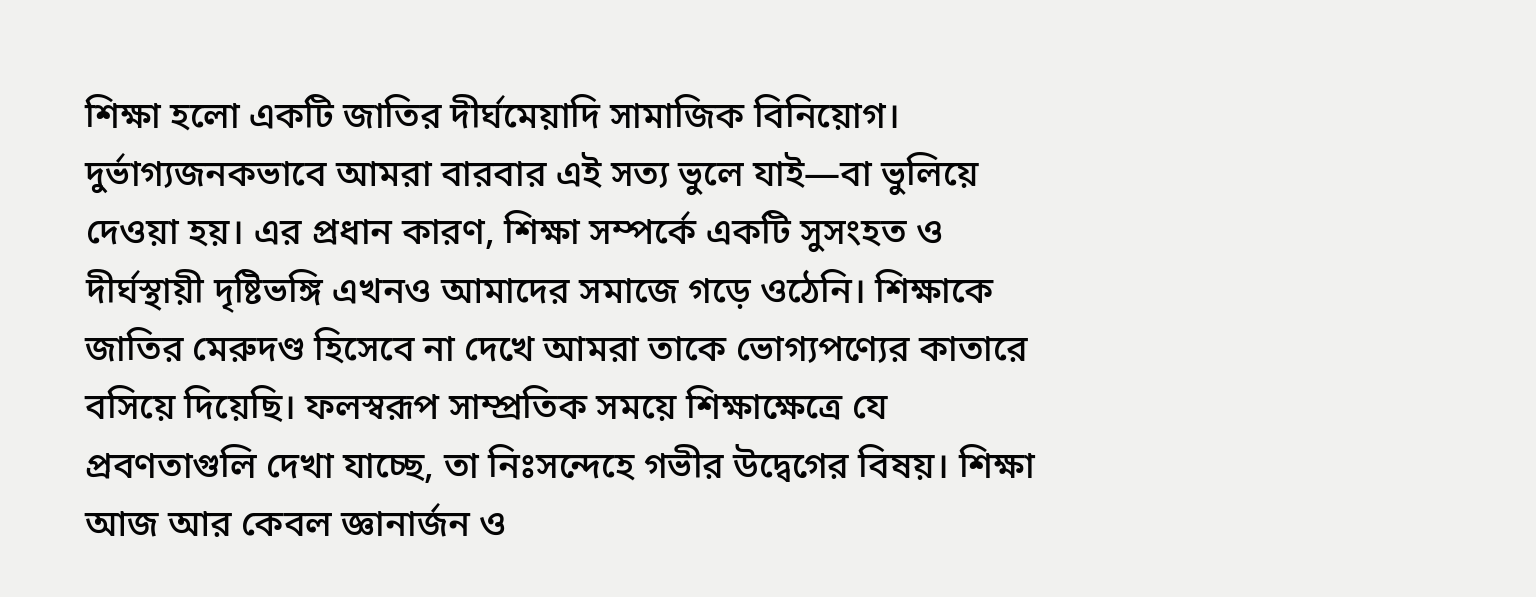শিক্ষা হলো একটি জাতির দীর্ঘমেয়াদি সামাজিক বিনিয়োগ। দুর্ভাগ্যজনকভাবে আমরা বারবার এই সত্য ভুলে যাই—বা ভুলিয়ে দেওয়া হয়। এর প্রধান কারণ, শিক্ষা সম্পর্কে একটি সুসংহত ও দীর্ঘস্থায়ী দৃষ্টিভঙ্গি এখনও আমাদের সমাজে গড়ে ওঠেনি। শিক্ষাকে জাতির মেরুদণ্ড হিসেবে না দেখে আমরা তাকে ভোগ্যপণ্যের কাতারে বসিয়ে দিয়েছি। ফলস্বরূপ সাম্প্রতিক সময়ে শিক্ষাক্ষেত্রে যে প্রবণতাগুলি দেখা যাচ্ছে, তা নিঃসন্দেহে গভীর উদ্বেগের বিষয়। শিক্ষা আজ আর কেবল জ্ঞানার্জন ও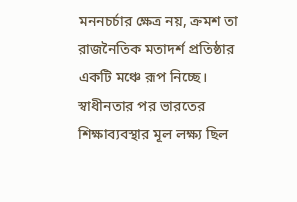মননচর্চার ক্ষেত্র নয়, ক্রমশ তা রাজনৈতিক মতাদর্শ প্রতিষ্ঠার একটি মঞ্চে রূপ নিচ্ছে।   স্বাধীনতার পর ভারতের শিক্ষাব্যবস্থার মূল লক্ষ্য ছিল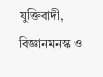যুক্তিবাদী, বিজ্ঞানমনস্ক ও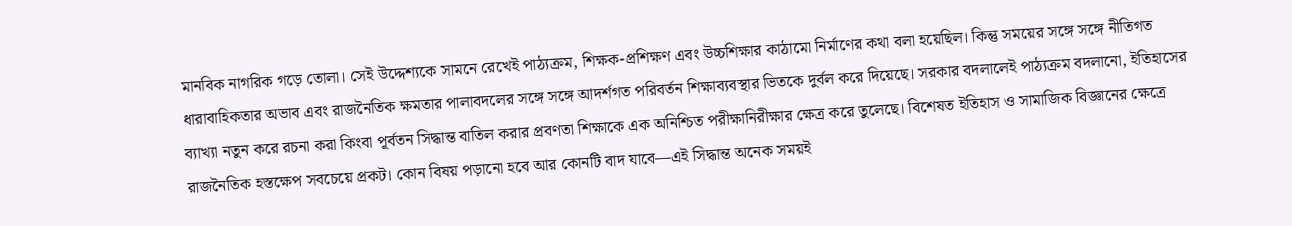মানবিক নাগরিক গড়ে তোলা। সেই উদ্দেশ্যকে সামনে রেখেই পাঠ্যক্রম, শিক্ষক-প্রশিক্ষণ এবং উচ্চশিক্ষার কাঠামো নির্মাণের কথা বলা হয়েছিল। কিন্তু সময়ের সঙ্গে সঙ্গে নীতিগত ধারাবাহিকতার অভাব এবং রাজনৈতিক ক্ষমতার পালাবদলের সঙ্গে সঙ্গে আদর্শগত পরিবর্তন শিক্ষাব্যবস্থার ভিতকে দুর্বল করে দিয়েছে। সরকার বদলালেই পাঠ্যক্রম বদলানো, ইতিহাসের ব্যাখ্যা নতুন করে রচনা করা কিংবা পূর্বতন সিদ্ধান্ত বাতিল করার প্রবণতা শিক্ষাকে এক অনিশ্চিত পরীক্ষানিরীক্ষার ক্ষেত্র করে তুলেছে। বিশেষত ইতিহাস ও সামাজিক বিজ্ঞানের ক্ষেত্রে রাজনৈতিক হস্তক্ষেপ সবচেয়ে প্রকট। কোন বিষয় পড়ানো হবে আর কোনটি বাদ যাবে—এই সিদ্ধান্ত অনেক সময়ই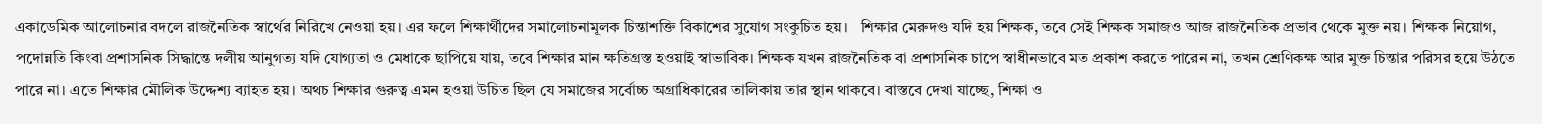একাডেমিক আলোচনার বদলে রাজনৈতিক স্বার্থের নিরিখে নেওয়া হয়। এর ফলে শিক্ষার্থীদের সমালোচনামূলক চিন্তাশক্তি বিকাশের সুযোগ সংকুচিত হয়।   শিক্ষার মেরুদণ্ড যদি হয় শিক্ষক, তবে সেই শিক্ষক সমাজও আজ রাজনৈতিক প্রভাব থেকে মুক্ত নয়। শিক্ষক নিয়োগ, পদোন্নতি কিংবা প্রশাসনিক সিদ্ধান্তে দলীয় আনুগত্য যদি যোগ্যতা ও মেধাকে ছাপিয়ে যায়, তবে শিক্ষার মান ক্ষতিগ্রস্ত হওয়াই স্বাভাবিক। শিক্ষক যখন রাজনৈতিক বা প্রশাসনিক চাপে স্বাধীনভাবে মত প্রকাশ করতে পারেন না, তখন শ্রেণিকক্ষ আর মুক্ত চিন্তার পরিসর হয়ে উঠতে পারে না। এতে শিক্ষার মৌলিক উদ্দেশ্য ব্যাহত হয়। অথচ শিক্ষার গুরুত্ব এমন হওয়া উচিত ছিল যে সমাজের সর্বোচ্চ অগ্রাধিকারের তালিকায় তার স্থান থাকবে। বাস্তবে দেখা যাচ্ছে, শিক্ষা ও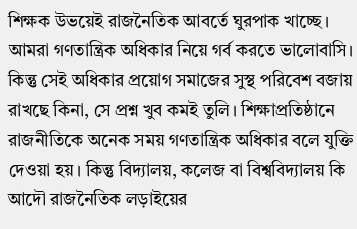শিক্ষক উভয়েই রাজনৈতিক আবর্তে ঘুরপাক খাচ্ছে।   আমরা গণতান্ত্রিক অধিকার নিয়ে গর্ব করতে ভালোবাসি। কিন্তু সেই অধিকার প্রয়োগ সমাজের সুস্থ পরিবেশ বজায় রাখছে কিনা, সে প্রশ্ন খুব কমই তুলি। শিক্ষাপ্রতিষ্ঠানে রাজনীতিকে অনেক সময় গণতান্ত্রিক অধিকার বলে যুক্তি দেওয়া হয়। কিন্তু বিদ্যালয়, কলেজ বা বিশ্ববিদ্যালয় কি আদৌ রাজনৈতিক লড়াইয়ের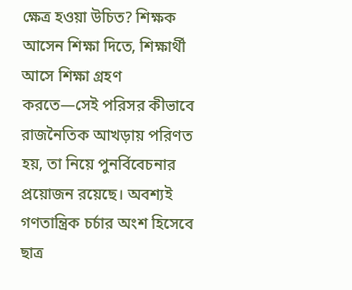ক্ষেত্র হওয়া উচিত? শিক্ষক আসেন শিক্ষা দিতে, শিক্ষার্থী আসে শিক্ষা গ্রহণ করতে—সেই পরিসর কীভাবে রাজনৈতিক আখড়ায় পরিণত হয়, তা নিয়ে পুনর্বিবেচনার প্রয়োজন রয়েছে। অবশ্যই গণতান্ত্রিক চর্চার অংশ হিসেবে ছাত্র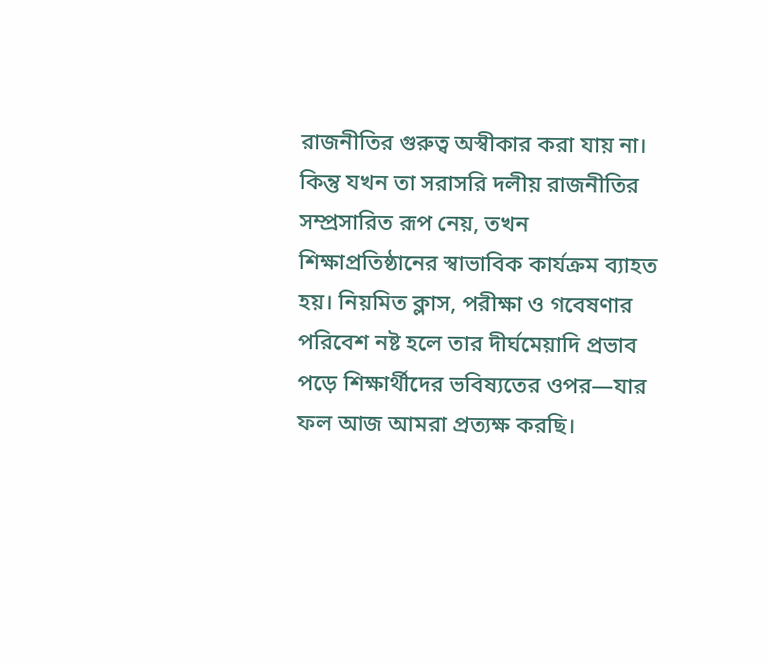রাজনীতির গুরুত্ব অস্বীকার করা যায় না। কিন্তু যখন তা সরাসরি দলীয় রাজনীতির সম্প্রসারিত রূপ নেয়, তখন শিক্ষাপ্রতিষ্ঠানের স্বাভাবিক কার্যক্রম ব্যাহত হয়। নিয়মিত ক্লাস, পরীক্ষা ও গবেষণার পরিবেশ নষ্ট হলে তার দীর্ঘমেয়াদি প্রভাব পড়ে শিক্ষার্থীদের ভবিষ্যতের ওপর—যার ফল আজ আমরা প্রত্যক্ষ করছি।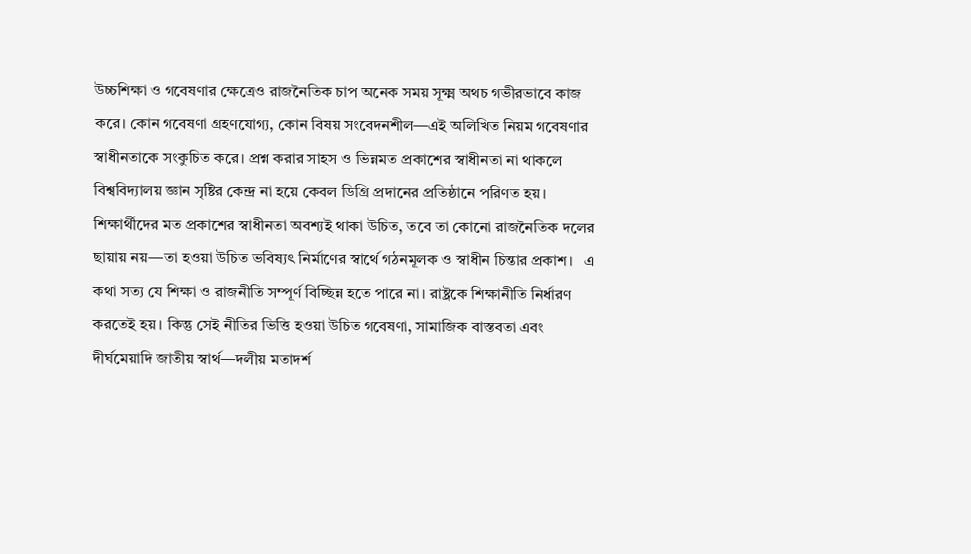উচ্চশিক্ষা ও গবেষণার ক্ষেত্রেও রাজনৈতিক চাপ অনেক সময় সূক্ষ্ম অথচ গভীরভাবে কাজ করে। কোন গবেষণা গ্রহণযোগ্য, কোন বিষয় সংবেদনশীল—এই অলিখিত নিয়ম গবেষণার স্বাধীনতাকে সংকুচিত করে। প্রশ্ন করার সাহস ও ভিন্নমত প্রকাশের স্বাধীনতা না থাকলে বিশ্ববিদ্যালয় জ্ঞান সৃষ্টির কেন্দ্র না হয়ে কেবল ডিগ্রি প্রদানের প্রতিষ্ঠানে পরিণত হয়। শিক্ষার্থীদের মত প্রকাশের স্বাধীনতা অবশ্যই থাকা উচিত, তবে তা কোনো রাজনৈতিক দলের ছায়ায় নয়—তা হওয়া উচিত ভবিষ্যৎ নির্মাণের স্বার্থে গঠনমূলক ও স্বাধীন চিন্তার প্রকাশ।   এ কথা সত্য যে শিক্ষা ও রাজনীতি সম্পূর্ণ বিচ্ছিন্ন হতে পারে না। রাষ্ট্রকে শিক্ষানীতি নির্ধারণ করতেই হয়। কিন্তু সেই নীতির ভিত্তি হওয়া উচিত গবেষণা, সামাজিক বাস্তবতা এবং দীর্ঘমেয়াদি জাতীয় স্বার্থ—দলীয় মতাদর্শ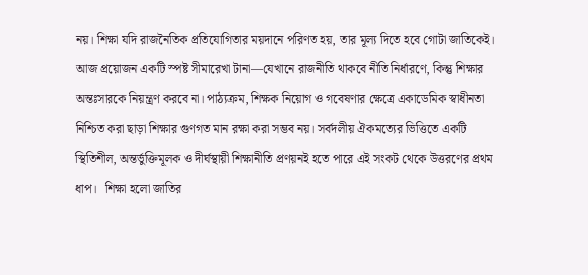নয়। শিক্ষা যদি রাজনৈতিক প্রতিযোগিতার ময়দানে পরিণত হয়, তার মূল্য দিতে হবে গোটা জাতিকেই।   আজ প্রয়োজন একটি স্পষ্ট সীমারেখা টানা—যেখানে রাজনীতি থাকবে নীতি নির্ধারণে, কিন্তু শিক্ষার অন্তঃসারকে নিয়ন্ত্রণ করবে না। পাঠ্যক্রম, শিক্ষক নিয়োগ ও গবেষণার ক্ষেত্রে একাডেমিক স্বাধীনতা নিশ্চিত করা ছাড়া শিক্ষার গুণগত মান রক্ষা করা সম্ভব নয়। সর্বদলীয় ঐকমত্যের ভিত্তিতে একটি স্থিতিশীল, অন্তর্ভুক্তিমূলক ও দীর্ঘস্থায়ী শিক্ষানীতি প্রণয়নই হতে পারে এই সংকট থেকে উত্তরণের প্রথম ধাপ।   শিক্ষা হলো জাতির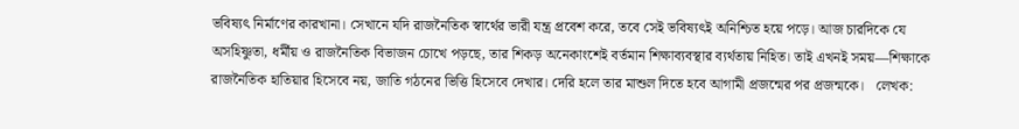ভবিষ্যৎ নির্মাণের কারখানা। সেখানে যদি রাজনৈতিক স্বার্থের ভারী যন্ত্র প্রবেশ করে, তবে সেই ভবিষ্যৎই অনিশ্চিত হয়ে পড়ে। আজ চারদিকে যে অসহিষ্ণুতা, ধর্মীয় ও রাজনৈতিক বিভাজন চোখে পড়ছে, তার শিকড় অনেকাংশেই বর্তমান শিক্ষাব্যবস্থার ব্যর্থতায় নিহিত। তাই এখনই সময়—শিক্ষাকে রাজনৈতিক হাতিয়ার হিসেবে নয়, জাতি গঠনের ভিত্তি হিসেবে দেখার। দেরি হলে তার মাশুল দিতে হবে আগামী প্রজন্মের পর প্রজন্মকে।   লেখক: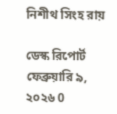নিশীথ সিংহ রায়

ডেস্ক রিপোর্ট ফেব্রুয়ারি ৯, ২০২৬ 0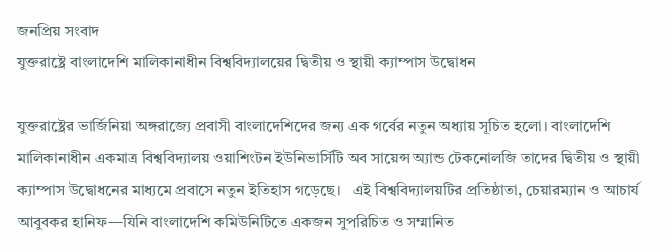জনপ্রিয় সংবাদ
যুক্তরাষ্ট্রে বাংলাদেশি মালিকানাধীন বিশ্ববিদ্যালয়ের দ্বিতীয় ও স্থায়ী ক্যাম্পাস উদ্বোধন

যুক্তরাষ্ট্রের ভার্জিনিয়া অঙ্গরাজ্যে প্রবাসী বাংলাদেশিদের জন্য এক গর্বের নতুন অধ্যায় সূচিত হলো। বাংলাদেশি মালিকানাধীন একমাত্র বিশ্ববিদ্যালয় ওয়াশিংটন ইউনিভার্সিটি অব সায়েন্স অ্যান্ড টেকনোলজি তাদের দ্বিতীয় ও স্থায়ী ক্যাম্পাস উদ্বোধনের মাধ্যমে প্রবাসে নতুন ইতিহাস গড়েছে।   এই বিশ্ববিদ্যালয়টির প্রতিষ্ঠাতা, চেয়ারম্যান ও আচার্য আবুবকর হানিফ—যিনি বাংলাদেশি কমিউনিটিতে একজন সুপরিচিত ও সম্মানিত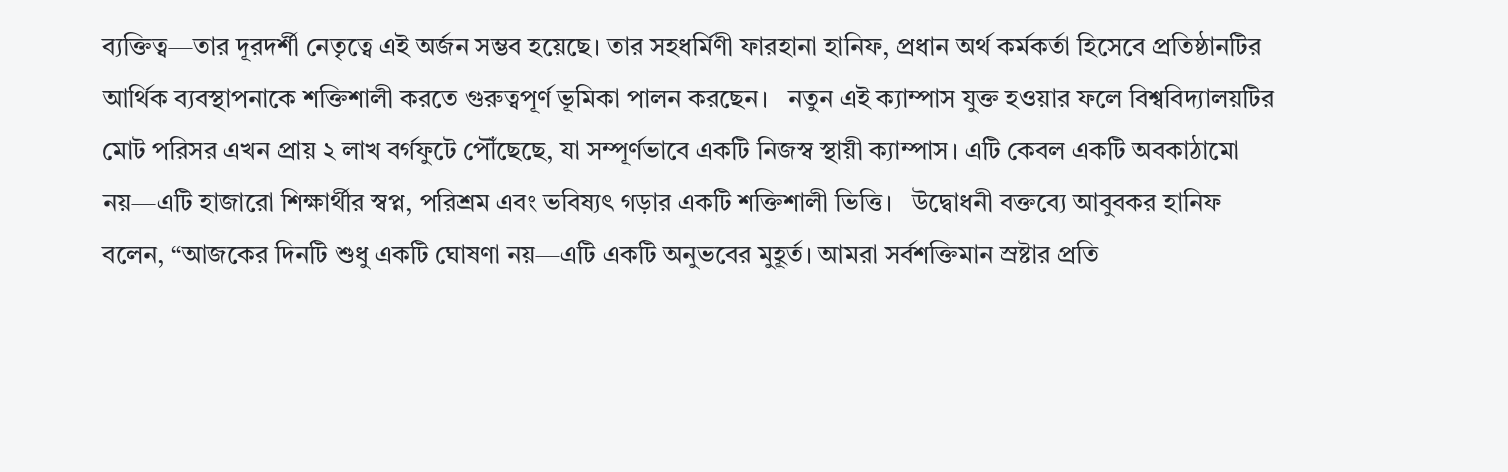ব্যক্তিত্ব—তার দূরদর্শী নেতৃত্বে এই অর্জন সম্ভব হয়েছে। তার সহধর্মিণী ফারহানা হানিফ, প্রধান অর্থ কর্মকর্তা হিসেবে প্রতিষ্ঠানটির আর্থিক ব্যবস্থাপনাকে শক্তিশালী করতে গুরুত্বপূর্ণ ভূমিকা পালন করছেন।   নতুন এই ক্যাম্পাস যুক্ত হওয়ার ফলে বিশ্ববিদ্যালয়টির মোট পরিসর এখন প্রায় ২ লাখ বর্গফুটে পৌঁছেছে, যা সম্পূর্ণভাবে একটি নিজস্ব স্থায়ী ক্যাম্পাস। এটি কেবল একটি অবকাঠামো নয়—এটি হাজারো শিক্ষার্থীর স্বপ্ন, পরিশ্রম এবং ভবিষ্যৎ গড়ার একটি শক্তিশালী ভিত্তি।   উদ্বোধনী বক্তব্যে আবুবকর হানিফ বলেন, “আজকের দিনটি শুধু একটি ঘোষণা নয়—এটি একটি অনুভবের মুহূর্ত। আমরা সর্বশক্তিমান স্রষ্টার প্রতি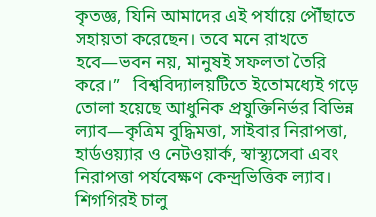কৃতজ্ঞ, যিনি আমাদের এই পর্যায়ে পৌঁছাতে সহায়তা করেছেন। তবে মনে রাখতে হবে—ভবন নয়, মানুষই সফলতা তৈরি করে।”   বিশ্ববিদ্যালয়টিতে ইতোমধ্যেই গড়ে তোলা হয়েছে আধুনিক প্রযুক্তিনির্ভর বিভিন্ন ল্যাব—কৃত্রিম বুদ্ধিমত্তা, সাইবার নিরাপত্তা, হার্ডওয়্যার ও নেটওয়ার্ক, স্বাস্থ্যসেবা এবং নিরাপত্তা পর্যবেক্ষণ কেন্দ্রভিত্তিক ল্যাব। শিগগিরই চালু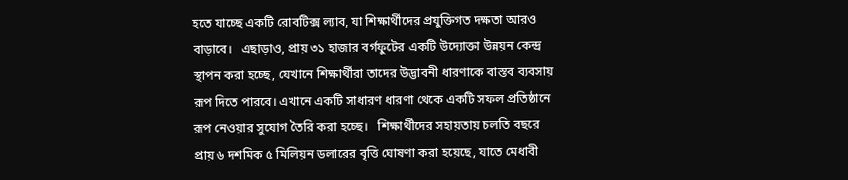হতে যাচ্ছে একটি রোবটিক্স ল্যাব, যা শিক্ষার্থীদের প্রযুক্তিগত দক্ষতা আরও বাড়াবে।   এছাড়াও, প্রায় ৩১ হাজার বর্গফুটের একটি উদ্যোক্তা উন্নয়ন কেন্দ্র স্থাপন করা হচ্ছে, যেখানে শিক্ষার্থীরা তাদের উদ্ভাবনী ধারণাকে বাস্তব ব্যবসায় রূপ দিতে পারবে। এখানে একটি সাধারণ ধারণা থেকে একটি সফল প্রতিষ্ঠানে রূপ নেওয়ার সুযোগ তৈরি করা হচ্ছে।   শিক্ষার্থীদের সহায়তায় চলতি বছরে প্রায় ৬ দশমিক ৫ মিলিয়ন ডলারের বৃত্তি ঘোষণা করা হয়েছে, যাতে মেধাবী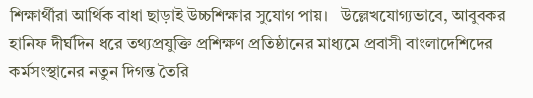শিক্ষার্থীরা আর্থিক বাধা ছাড়াই উচ্চশিক্ষার সুযোগ পায়।   উল্লেখযোগ্যভাবে, আবুবকর হানিফ দীর্ঘদিন ধরে তথ্যপ্রযুক্তি প্রশিক্ষণ প্রতিষ্ঠানের মাধ্যমে প্রবাসী বাংলাদেশিদের কর্মসংস্থানের নতুন দিগন্ত তৈরি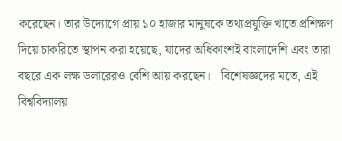করেছেন। তার উদ্যোগে প্রায় ১০ হাজার মানুষকে তথ্যপ্রযুক্তি খাতে প্রশিক্ষণ দিয়ে চাকরিতে স্থাপন করা হয়েছে, যাদের অধিকাংশই বাংলাদেশি এবং তারা বছরে এক লক্ষ ডলারেরও বেশি আয় করছেন।   বিশেষজ্ঞদের মতে, এই বিশ্ববিদ্যালয়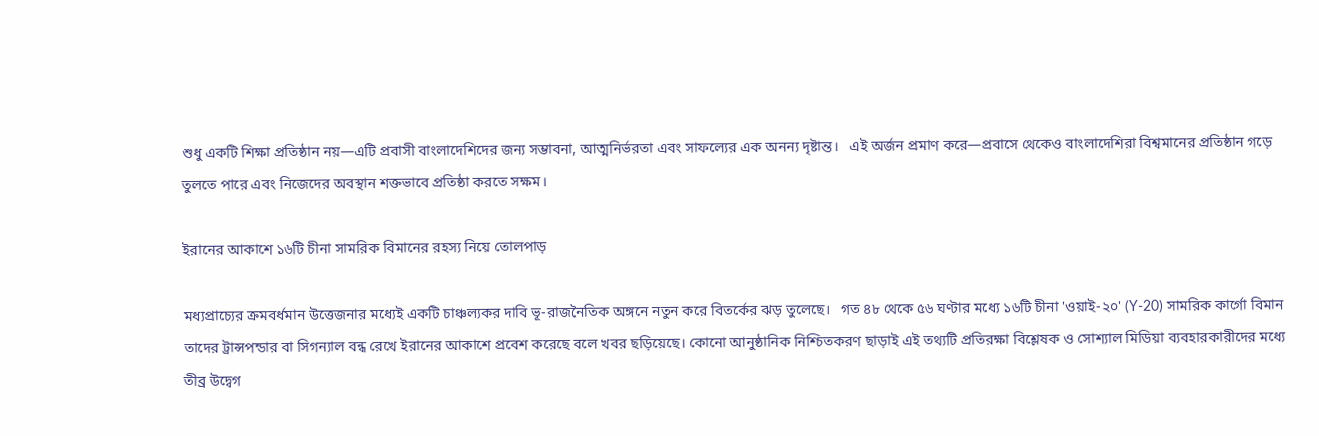শুধু একটি শিক্ষা প্রতিষ্ঠান নয়—এটি প্রবাসী বাংলাদেশিদের জন্য সম্ভাবনা, আত্মনির্ভরতা এবং সাফল্যের এক অনন্য দৃষ্টান্ত।   এই অর্জন প্রমাণ করে—প্রবাসে থেকেও বাংলাদেশিরা বিশ্বমানের প্রতিষ্ঠান গড়ে তুলতে পারে এবং নিজেদের অবস্থান শক্তভাবে প্রতিষ্ঠা করতে সক্ষম।

ইরানের আকাশে ১৬টি চীনা সামরিক বিমানের রহস্য নিয়ে তোলপাড়

মধ্যপ্রাচ্যের ক্রমবর্ধমান উত্তেজনার মধ্যেই একটি চাঞ্চল্যকর দাবি ভূ-রাজনৈতিক অঙ্গনে নতুন করে বিতর্কের ঝড় তুলেছে।   গত ৪৮ থেকে ৫৬ ঘণ্টার মধ্যে ১৬টি চীনা 'ওয়াই-২০' (Y-20) সামরিক কার্গো বিমান তাদের ট্রান্সপন্ডার বা সিগন্যাল বন্ধ রেখে ইরানের আকাশে প্রবেশ করেছে বলে খবর ছড়িয়েছে। কোনো আনুষ্ঠানিক নিশ্চিতকরণ ছাড়াই এই তথ্যটি প্রতিরক্ষা বিশ্লেষক ও সোশ্যাল মিডিয়া ব্যবহারকারীদের মধ্যে তীব্র উদ্বেগ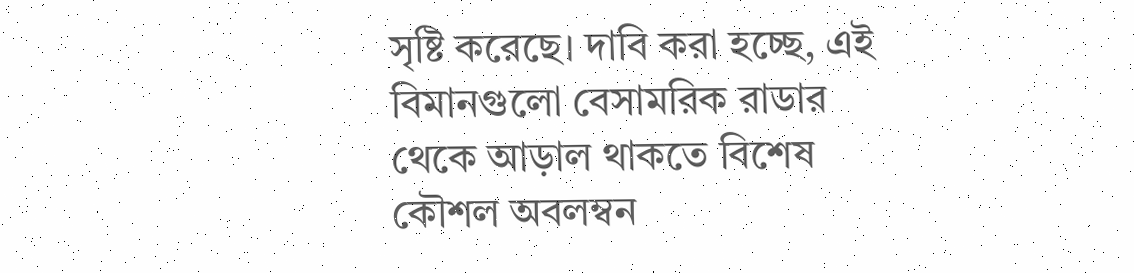সৃষ্টি করেছে। দাবি করা হচ্ছে, এই বিমানগুলো বেসামরিক রাডার থেকে আড়াল থাকতে বিশেষ কৌশল অবলম্বন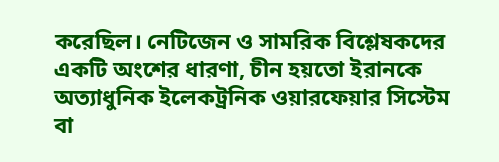করেছিল। নেটিজেন ও সামরিক বিশ্লেষকদের একটি অংশের ধারণা, চীন হয়তো ইরানকে অত্যাধুনিক ইলেকট্রনিক ওয়ারফেয়ার সিস্টেম বা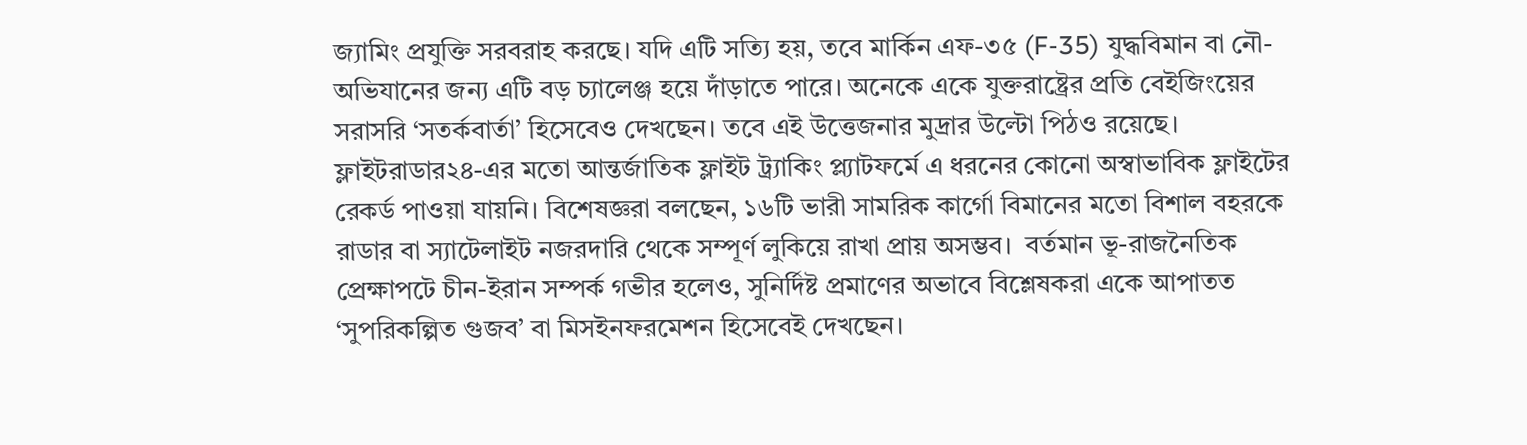জ্যামিং প্রযুক্তি সরবরাহ করছে। যদি এটি সত্যি হয়, তবে মার্কিন এফ-৩৫ (F-35) যুদ্ধবিমান বা নৌ-অভিযানের জন্য এটি বড় চ্যালেঞ্জ হয়ে দাঁড়াতে পারে। অনেকে একে যুক্তরাষ্ট্রের প্রতি বেইজিংয়ের সরাসরি ‘সতর্কবার্তা’ হিসেবেও দেখছেন। তবে এই উত্তেজনার মুদ্রার উল্টো পিঠও রয়েছে। ফ্লাইটরাডার২৪-এর মতো আন্তর্জাতিক ফ্লাইট ট্র্যাকিং প্ল্যাটফর্মে এ ধরনের কোনো অস্বাভাবিক ফ্লাইটের রেকর্ড পাওয়া যায়নি। বিশেষজ্ঞরা বলছেন, ১৬টি ভারী সামরিক কার্গো বিমানের মতো বিশাল বহরকে রাডার বা স্যাটেলাইট নজরদারি থেকে সম্পূর্ণ লুকিয়ে রাখা প্রায় অসম্ভব।  বর্তমান ভূ-রাজনৈতিক প্রেক্ষাপটে চীন-ইরান সম্পর্ক গভীর হলেও, সুনির্দিষ্ট প্রমাণের অভাবে বিশ্লেষকরা একে আপাতত ‘সুপরিকল্পিত গুজব’ বা মিসইনফরমেশন হিসেবেই দেখছেন।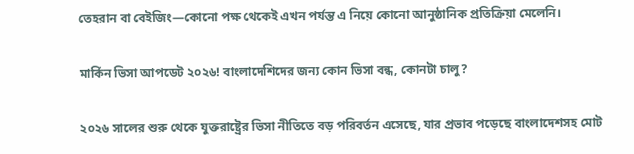তেহরান বা বেইজিং—কোনো পক্ষ থেকেই এখন পর্যন্ত এ নিয়ে কোনো আনুষ্ঠানিক প্রতিক্রিয়া মেলেনি।

মার্কিন ভিসা আপডেট ২০২৬! বাংলাদেশিদের জন্য কোন ভিসা বন্ধ, কোনটা চালু?

২০২৬ সালের শুরু থেকে যুক্তরাষ্ট্রের ভিসা নীতিতে বড় পরিবর্তন এসেছে, যার প্রভাব পড়েছে বাংলাদেশসহ মোট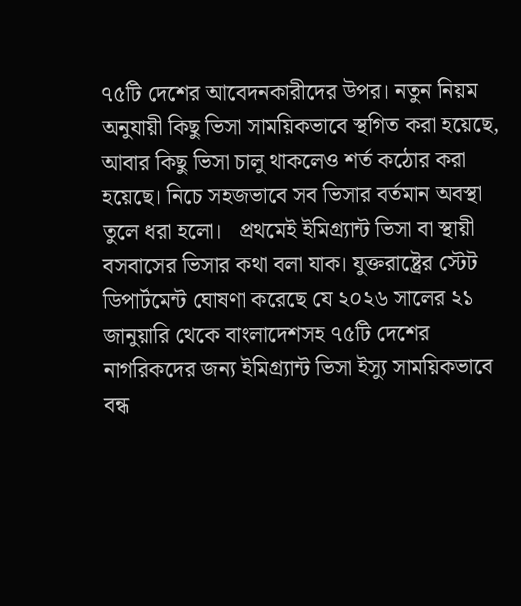৭৫টি দেশের আবেদনকারীদের উপর। নতুন নিয়ম অনুযায়ী কিছু ভিসা সাময়িকভাবে স্থগিত করা হয়েছে, আবার কিছু ভিসা চালু থাকলেও শর্ত কঠোর করা হয়েছে। নিচে সহজভাবে সব ভিসার বর্তমান অবস্থা তুলে ধরা হলো।   প্রথমেই ইমিগ্র্যান্ট ভিসা বা স্থায়ী বসবাসের ভিসার কথা বলা যাক। যুক্তরাষ্ট্রের স্টেট ডিপার্টমেন্ট ঘোষণা করেছে যে ২০২৬ সালের ২১ জানুয়ারি থেকে বাংলাদেশসহ ৭৫টি দেশের নাগরিকদের জন্য ইমিগ্র্যান্ট ভিসা ইস্যু সাময়িকভাবে বন্ধ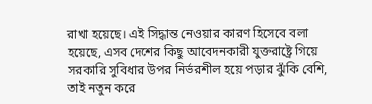রাখা হয়েছে। এই সিদ্ধান্ত নেওয়ার কারণ হিসেবে বলা হয়েছে, এসব দেশের কিছু আবেদনকারী যুক্তরাষ্ট্রে গিয়ে সরকারি সুবিধার উপর নির্ভরশীল হয়ে পড়ার ঝুঁকি বেশি, তাই নতুন করে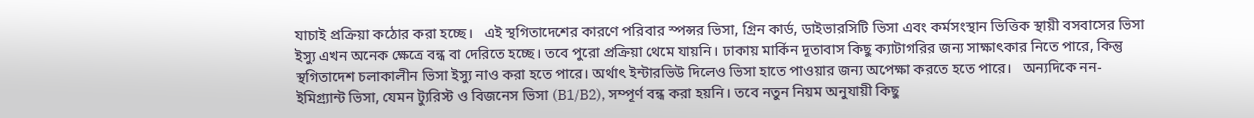যাচাই প্রক্রিয়া কঠোর করা হচ্ছে।   এই স্থগিতাদেশের কারণে পরিবার স্পন্সর ভিসা, গ্রিন কার্ড, ডাইভারসিটি ভিসা এবং কর্মসংস্থান ভিত্তিক স্থায়ী বসবাসের ভিসা ইস্যু এখন অনেক ক্ষেত্রে বন্ধ বা দেরিতে হচ্ছে। তবে পুরো প্রক্রিয়া থেমে যায়নি। ঢাকায় মার্কিন দূতাবাস কিছু ক্যাটাগরির জন্য সাক্ষাৎকার নিতে পারে, কিন্তু স্থগিতাদেশ চলাকালীন ভিসা ইস্যু নাও করা হতে পারে। অর্থাৎ ইন্টারভিউ দিলেও ভিসা হাতে পাওয়ার জন্য অপেক্ষা করতে হতে পারে।   অন্যদিকে নন-ইমিগ্র্যান্ট ভিসা, যেমন ট্যুরিস্ট ও বিজনেস ভিসা (B1/B2), সম্পূর্ণ বন্ধ করা হয়নি। তবে নতুন নিয়ম অনুযায়ী কিছু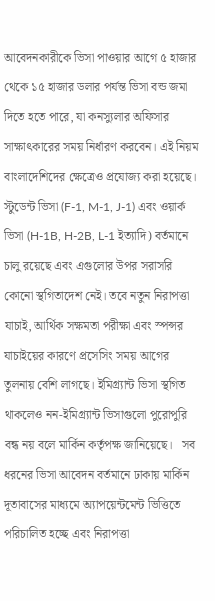আবেদনকারীকে ভিসা পাওয়ার আগে ৫ হাজার থেকে ১৫ হাজার ডলার পর্যন্ত ভিসা বন্ড জমা দিতে হতে পারে, যা কনস্যুলার অফিসার সাক্ষাৎকারের সময় নির্ধারণ করবেন। এই নিয়ম বাংলাদেশিদের ক্ষেত্রেও প্রযোজ্য করা হয়েছে।   স্টুডেন্ট ভিসা (F-1, M-1, J-1) এবং ওয়ার্ক ভিসা (H-1B, H-2B, L-1 ইত্যাদি) বর্তমানে চালু রয়েছে এবং এগুলোর উপর সরাসরি কোনো স্থগিতাদেশ নেই। তবে নতুন নিরাপত্তা যাচাই, আর্থিক সক্ষমতা পরীক্ষা এবং স্পন্সর যাচাইয়ের কারণে প্রসেসিং সময় আগের তুলনায় বেশি লাগছে। ইমিগ্র্যান্ট ভিসা স্থগিত থাকলেও নন-ইমিগ্র্যান্ট ভিসাগুলো পুরোপুরি বন্ধ নয় বলে মার্কিন কর্তৃপক্ষ জানিয়েছে।   সব ধরনের ভিসা আবেদন বর্তমানে ঢাকায় মার্কিন দূতাবাসের মাধ্যমে অ্যাপয়েন্টমেন্ট ভিত্তিতে পরিচালিত হচ্ছে এবং নিরাপত্তা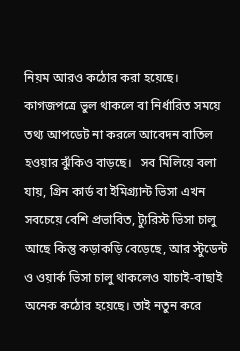নিয়ম আরও কঠোর করা হয়েছে। কাগজপত্রে ভুল থাকলে বা নির্ধারিত সময়ে তথ্য আপডেট না করলে আবেদন বাতিল হওয়ার ঝুঁকিও বাড়ছে।   সব মিলিয়ে বলা যায়, গ্রিন কার্ড বা ইমিগ্র্যান্ট ভিসা এখন সবচেয়ে বেশি প্রভাবিত, ট্যুরিস্ট ভিসা চালু আছে কিন্তু কড়াকড়ি বেড়েছে, আর স্টুডেন্ট ও ওয়ার্ক ভিসা চালু থাকলেও যাচাই-বাছাই অনেক কঠোর হয়েছে। তাই নতুন করে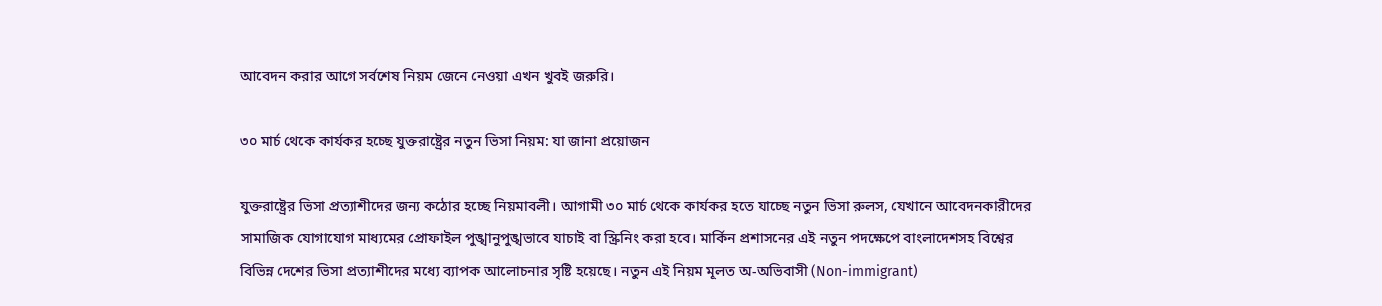আবেদন করার আগে সর্বশেষ নিয়ম জেনে নেওয়া এখন খুবই জরুরি।

৩০ মার্চ থেকে কার্যকর হচ্ছে যুক্তরাষ্ট্রের নতুন ভিসা নিয়ম: যা জানা প্রয়োজন

যুক্তরাষ্ট্রের ভিসা প্রত্যাশীদের জন্য কঠোর হচ্ছে নিয়মাবলী। আগামী ৩০ মার্চ থেকে কার্যকর হতে যাচ্ছে নতুন ভিসা রুলস, যেখানে আবেদনকারীদের সামাজিক যোগাযোগ মাধ্যমের প্রোফাইল পুঙ্খানুপুঙ্খভাবে যাচাই বা স্ক্রিনিং করা হবে। মার্কিন প্রশাসনের এই নতুন পদক্ষেপে বাংলাদেশসহ বিশ্বের বিভিন্ন দেশের ভিসা প্রত্যাশীদের মধ্যে ব্যাপক আলোচনার সৃষ্টি হয়েছে। নতুন এই নিয়ম মূলত অ-অভিবাসী (Non-immigrant)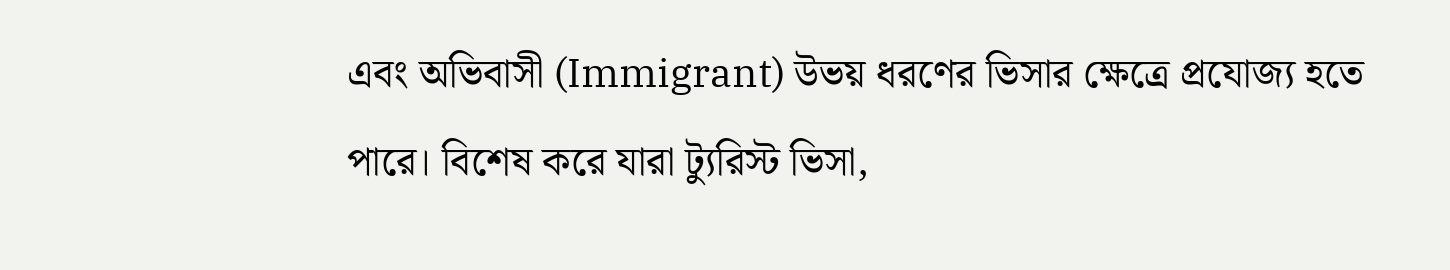এবং অভিবাসী (Immigrant) উভয় ধরণের ভিসার ক্ষেত্রে প্রযোজ্য হতে পারে। বিশেষ করে যারা ট্যুরিস্ট ভিসা,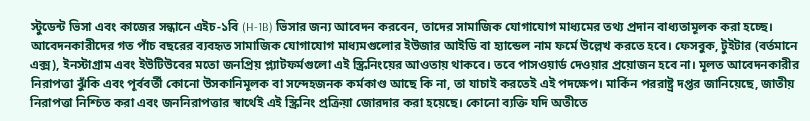স্টুডেন্ট ভিসা এবং কাজের সন্ধানে এইচ-১বি (H-1B) ভিসার জন্য আবেদন করবেন, তাদের সামাজিক যোগাযোগ মাধ্যমের তথ্য প্রদান বাধ্যতামূলক করা হচ্ছে। আবেদনকারীদের গত পাঁচ বছরের ব্যবহৃত সামাজিক যোগাযোগ মাধ্যমগুলোর ইউজার আইডি বা হ্যান্ডেল নাম ফর্মে উল্লেখ করতে হবে। ফেসবুক, টুইটার (বর্তমানে এক্স), ইনস্টাগ্রাম এবং ইউটিউবের মতো জনপ্রিয় প্ল্যাটফর্মগুলো এই স্ক্রিনিংয়ের আওতায় থাকবে। তবে পাসওয়ার্ড দেওয়ার প্রয়োজন হবে না। মূলত আবেদনকারীর নিরাপত্তা ঝুঁকি এবং পূর্ববর্তী কোনো উসকানিমূলক বা সন্দেহজনক কর্মকাণ্ড আছে কি না, তা যাচাই করতেই এই পদক্ষেপ। মার্কিন পররাষ্ট্র দপ্তর জানিয়েছে, জাতীয় নিরাপত্তা নিশ্চিত করা এবং জননিরাপত্তার স্বার্থেই এই স্ক্রিনিং প্রক্রিয়া জোরদার করা হয়েছে। কোনো ব্যক্তি যদি অতীতে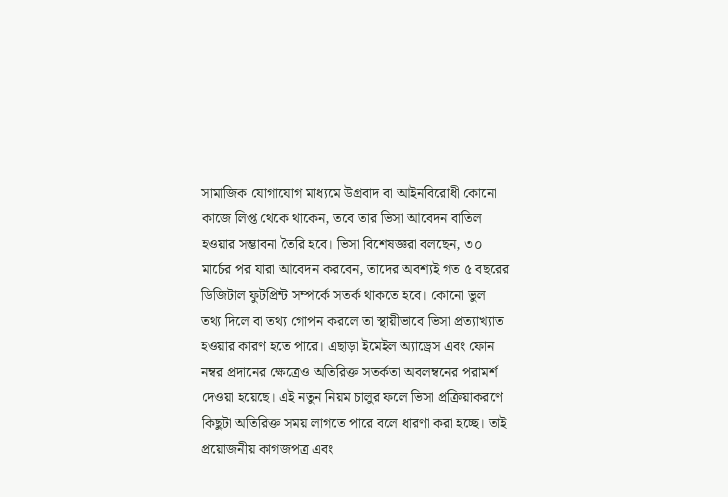সামাজিক যোগাযোগ মাধ্যমে উগ্রবাদ বা আইনবিরোধী কোনো কাজে লিপ্ত থেকে থাকেন, তবে তার ভিসা আবেদন বাতিল হওয়ার সম্ভাবনা তৈরি হবে। ভিসা বিশেষজ্ঞরা বলছেন, ৩০ মার্চের পর যারা আবেদন করবেন, তাদের অবশ্যই গত ৫ বছরের ডিজিটাল ফুটপ্রিন্ট সম্পর্কে সতর্ক থাকতে হবে। কোনো ভুল তথ্য দিলে বা তথ্য গোপন করলে তা স্থায়ীভাবে ভিসা প্রত্যাখ্যাত হওয়ার কারণ হতে পারে। এছাড়া ইমেইল অ্যাড্রেস এবং ফোন নম্বর প্রদানের ক্ষেত্রেও অতিরিক্ত সতর্কতা অবলম্বনের পরামর্শ দেওয়া হয়েছে। এই নতুন নিয়ম চালুর ফলে ভিসা প্রক্রিয়াকরণে কিছুটা অতিরিক্ত সময় লাগতে পারে বলে ধারণা করা হচ্ছে। তাই প্রয়োজনীয় কাগজপত্র এবং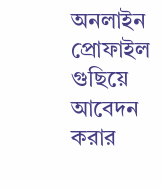অনলাইন প্রোফাইল গুছিয়ে আবেদন করার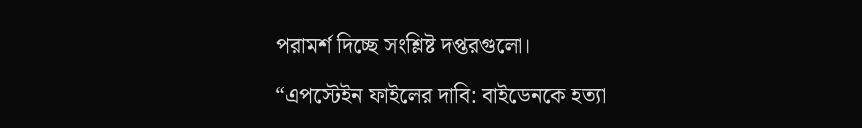পরামর্শ দিচ্ছে সংশ্লিষ্ট দপ্তরগুলো।

“এপস্টেইন ফাইলের দাবি: বাইডেনকে হত্যা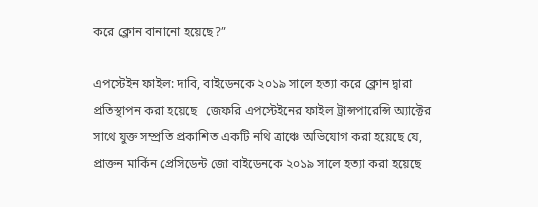করে ক্লোন বানানো হয়েছে?”

এপস্টেইন ফাইল: দাবি, বাইডেনকে ২০১৯ সালে হত্যা করে ক্লোন দ্বারা প্রতিস্থাপন করা হয়েছে   জেফরি এপস্টেইনের ফাইল ট্রান্সপারেন্সি অ্যাক্টের সাথে যুক্ত সম্প্রতি প্রকাশিত একটি নথি ত্রাঞ্চে অভিযোগ করা হয়েছে যে, প্রাক্তন মার্কিন প্রেসিডেন্ট জো বাইডেনকে ২০১৯ সালে হত্যা করা হয়েছে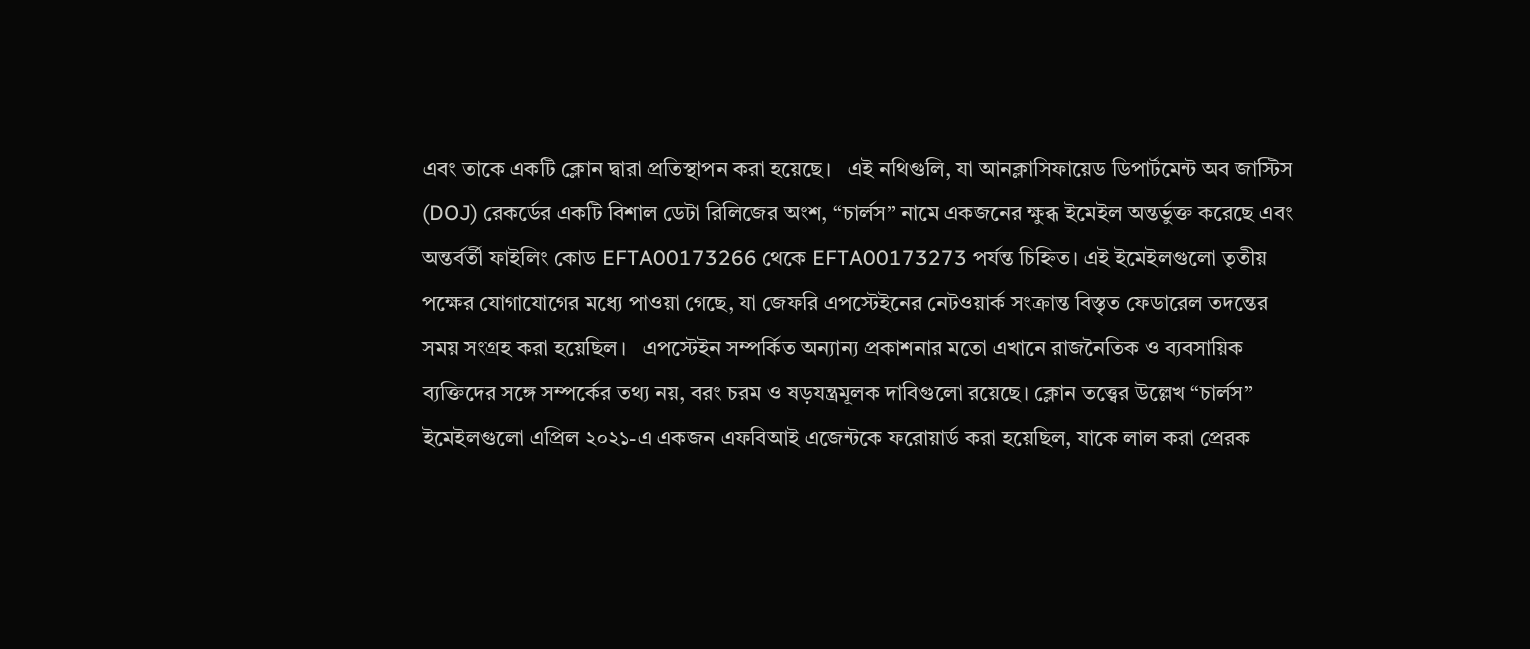এবং তাকে একটি ক্লোন দ্বারা প্রতিস্থাপন করা হয়েছে।   এই নথিগুলি, যা আনক্লাসিফায়েড ডিপার্টমেন্ট অব জাস্টিস (DOJ) রেকর্ডের একটি বিশাল ডেটা রিলিজের অংশ, “চার্লস” নামে একজনের ক্ষুব্ধ ইমেইল অন্তর্ভুক্ত করেছে এবং অন্তর্বর্তী ফাইলিং কোড EFTA00173266 থেকে EFTA00173273 পর্যন্ত চিহ্নিত। এই ইমেইলগুলো তৃতীয় পক্ষের যোগাযোগের মধ্যে পাওয়া গেছে, যা জেফরি এপস্টেইনের নেটওয়ার্ক সংক্রান্ত বিস্তৃত ফেডারেল তদন্তের সময় সংগ্রহ করা হয়েছিল।   এপস্টেইন সম্পর্কিত অন্যান্য প্রকাশনার মতো এখানে রাজনৈতিক ও ব্যবসায়িক ব্যক্তিদের সঙ্গে সম্পর্কের তথ্য নয়, বরং চরম ও ষড়যন্ত্রমূলক দাবিগুলো রয়েছে। ক্লোন তত্ত্বের উল্লেখ “চার্লস” ইমেইলগুলো এপ্রিল ২০২১-এ একজন এফবিআই এজেন্টকে ফরোয়ার্ড করা হয়েছিল, যাকে লাল করা প্রেরক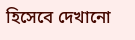হিসেবে দেখানো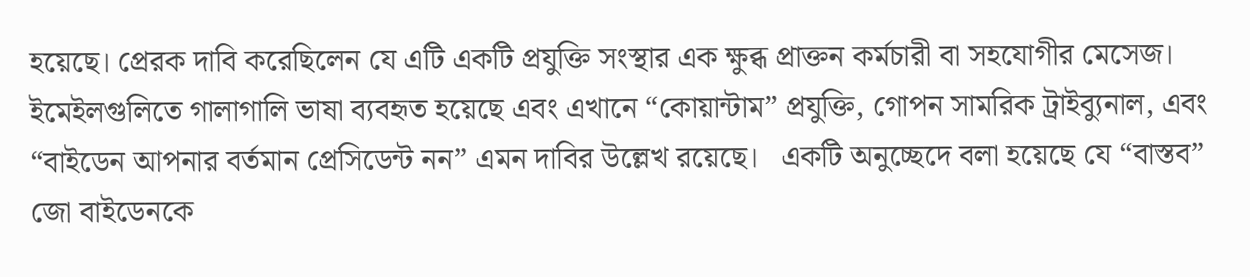হয়েছে। প্রেরক দাবি করেছিলেন যে এটি একটি প্রযুক্তি সংস্থার এক ক্ষুব্ধ প্রাক্তন কর্মচারী বা সহযোগীর মেসেজ। ইমেইলগুলিতে গালাগালি ভাষা ব্যবহৃত হয়েছে এবং এখানে “কোয়ান্টাম” প্রযুক্তি, গোপন সামরিক ট্রাইব্যুনাল, এবং “বাইডেন আপনার বর্তমান প্রেসিডেন্ট নন” এমন দাবির উল্লেখ রয়েছে।   একটি অনুচ্ছেদে বলা হয়েছে যে “বাস্তব” জো বাইডেনকে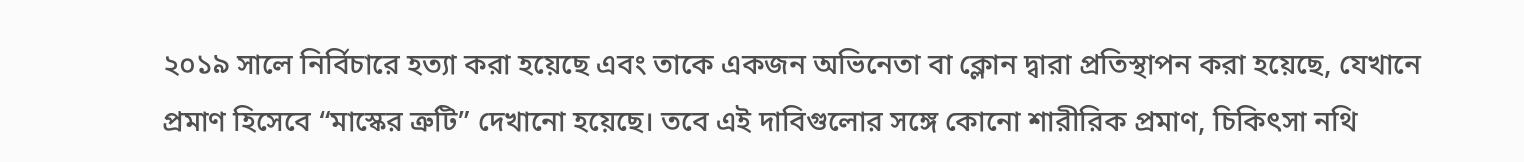২০১৯ সালে নির্বিচারে হত্যা করা হয়েছে এবং তাকে একজন অভিনেতা বা ক্লোন দ্বারা প্রতিস্থাপন করা হয়েছে, যেখানে প্রমাণ হিসেবে “মাস্কের ত্রুটি” দেখানো হয়েছে। তবে এই দাবিগুলোর সঙ্গে কোনো শারীরিক প্রমাণ, চিকিৎসা নথি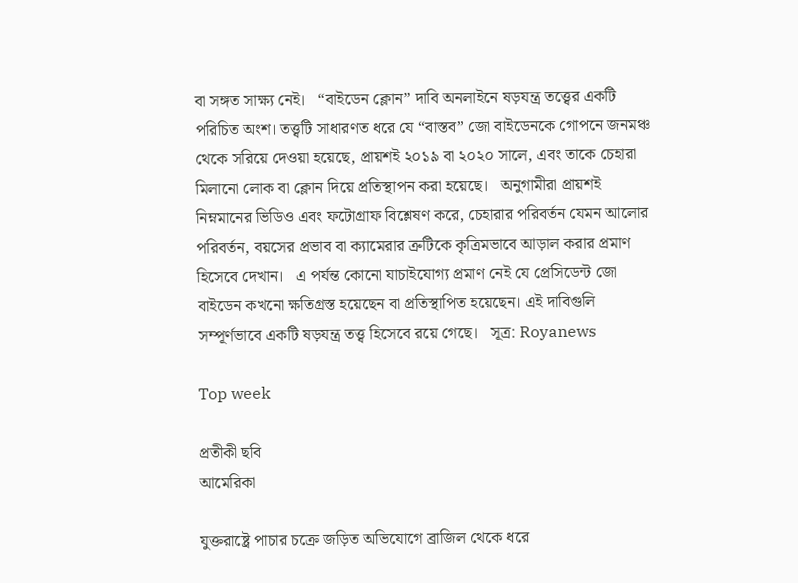বা সঙ্গত সাক্ষ্য নেই।   “বাইডেন ক্লোন” দাবি অনলাইনে ষড়যন্ত্র তত্ত্বের একটি পরিচিত অংশ। তত্ত্বটি সাধারণত ধরে যে “বাস্তব” জো বাইডেনকে গোপনে জনমঞ্চ থেকে সরিয়ে দেওয়া হয়েছে, প্রায়শই ২০১৯ বা ২০২০ সালে, এবং তাকে চেহারা মিলানো লোক বা ক্লোন দিয়ে প্রতিস্থাপন করা হয়েছে।   অনুগামীরা প্রায়শই নিম্নমানের ভিডিও এবং ফটোগ্রাফ বিশ্লেষণ করে, চেহারার পরিবর্তন যেমন আলোর পরিবর্তন, বয়সের প্রভাব বা ক্যামেরার ত্রুটিকে কৃত্রিমভাবে আড়াল করার প্রমাণ হিসেবে দেখান।   এ পর্যন্ত কোনো যাচাইযোগ্য প্রমাণ নেই যে প্রেসিডেন্ট জো বাইডেন কখনো ক্ষতিগ্রস্ত হয়েছেন বা প্রতিস্থাপিত হয়েছেন। এই দাবিগুলি সম্পূর্ণভাবে একটি ষড়যন্ত্র তত্ত্ব হিসেবে রয়ে গেছে।   সূত্র: Royanews

Top week

প্রতীকী ছবি
আমেরিকা

যুক্তরাষ্ট্রে পাচার চক্রে জড়িত অভিযোগে ব্রাজিল থেকে ধরে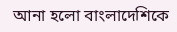আনা হলো বাংলাদেশিকে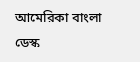আমেরিকা বাংলা ডেস্ক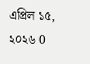এপ্রিল ১৫, ২০২৬ 0